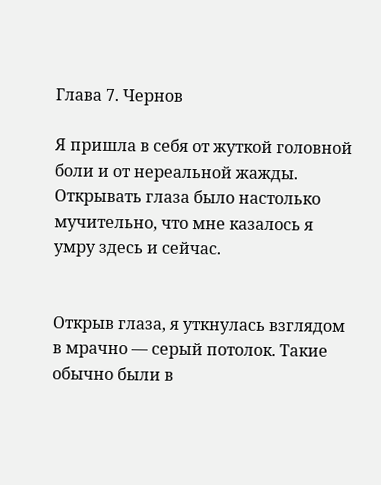Глава 7. Чернов

Я пришла в себя от жуткой головной боли и от нереальной жажды. Открывать глаза было настолько мучительно, что мне казалось я умру здесь и сейчас.


Открыв глаза, я уткнулась взглядом в мрачно — серый потолок. Такие обычно были в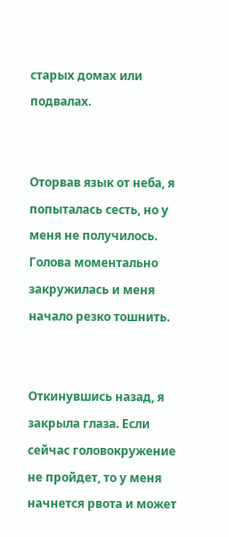старых домах или подвалах.


Оторвав язык от неба, я попыталась сесть, но у меня не получилось. Голова моментально закружилась и меня начало резко тошнить.


Откинувшись назад, я закрыла глаза. Если сейчас головокружение не пройдет, то у меня начнется рвота и может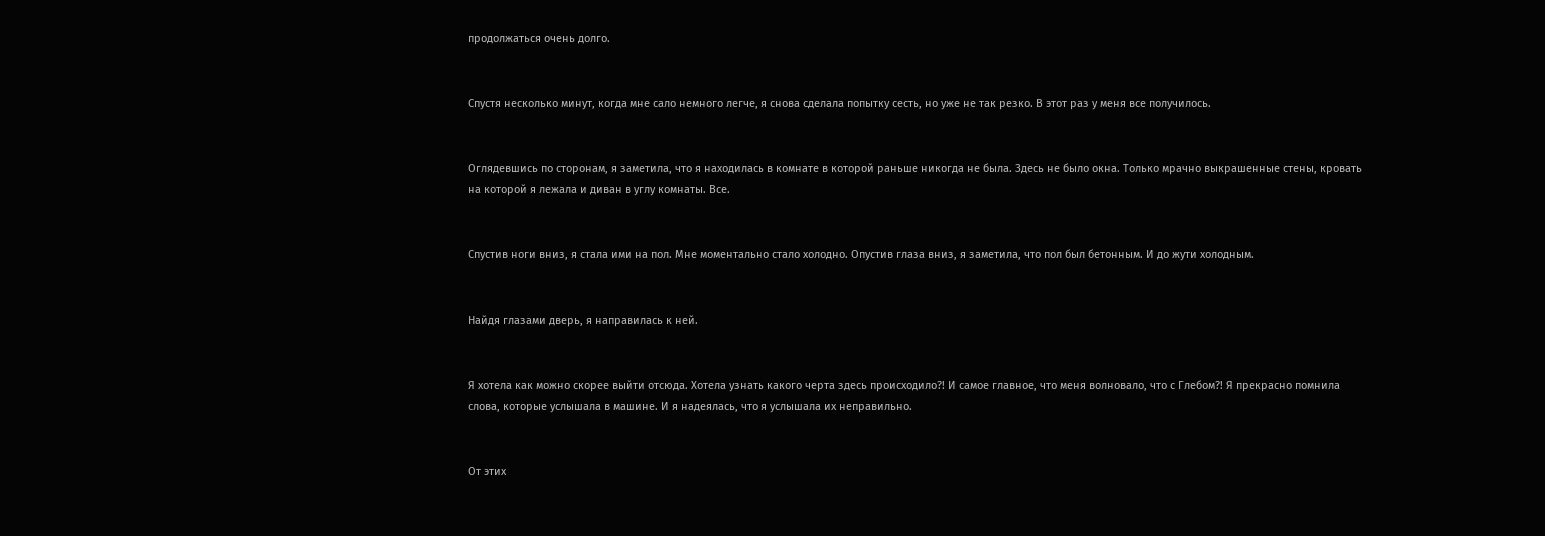продолжаться очень долго.


Спустя несколько минут, когда мне сало немного легче, я снова сделала попытку сесть, но уже не так резко. В этот раз у меня все получилось.


Оглядевшись по сторонам, я заметила, что я находилась в комнате в которой раньше никогда не была. Здесь не было окна. Только мрачно выкрашенные стены, кровать на которой я лежала и диван в углу комнаты. Все.


Спустив ноги вниз, я стала ими на пол. Мне моментально стало холодно. Опустив глаза вниз, я заметила, что пол был бетонным. И до жути холодным.


Найдя глазами дверь, я направилась к ней.


Я хотела как можно скорее выйти отсюда. Хотела узнать какого черта здесь происходило?! И самое главное, что меня волновало, что с Глебом?! Я прекрасно помнила слова, которые услышала в машине. И я надеялась, что я услышала их неправильно.


От этих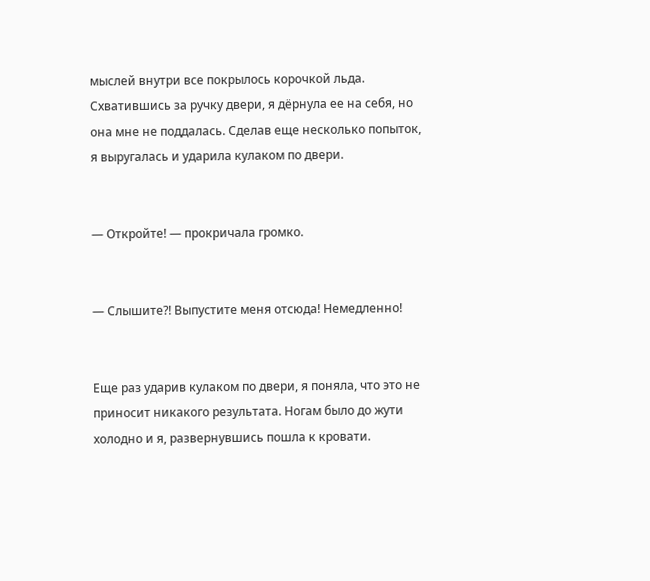мыслей внутри все покрылось корочкой льда. Схватившись за ручку двери, я дёрнула ее на себя, но она мне не поддалась. Сделав еще несколько попыток, я выругалась и ударила кулаком по двери.


— Откройте! — прокричала громко.


— Слышите?! Выпустите меня отсюда! Немедленно!


Еще раз ударив кулаком по двери, я поняла, что это не приносит никакого результата. Ногам было до жути холодно и я, развернувшись пошла к кровати.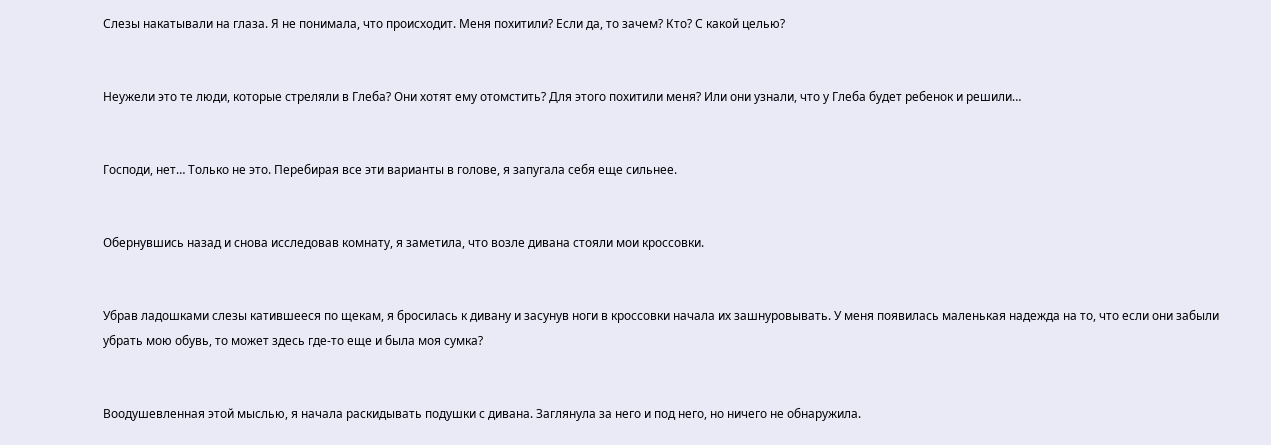Слезы накатывали на глаза. Я не понимала, что происходит. Меня похитили? Если да, то зачем? Кто? С какой целью?


Неужели это те люди, которые стреляли в Глеба? Они хотят ему отомстить? Для этого похитили меня? Или они узнали, что у Глеба будет ребенок и решили…


Господи, нет… Только не это. Перебирая все эти варианты в голове, я запугала себя еще сильнее.


Обернувшись назад и снова исследовав комнату, я заметила, что возле дивана стояли мои кроссовки.


Убрав ладошками слезы катившееся по щекам, я бросилась к дивану и засунув ноги в кроссовки начала их зашнуровывать. У меня появилась маленькая надежда на то, что если они забыли убрать мою обувь, то может здесь где-то еще и была моя сумка?


Воодушевленная этой мыслью, я начала раскидывать подушки с дивана. Заглянула за него и под него, но ничего не обнаружила.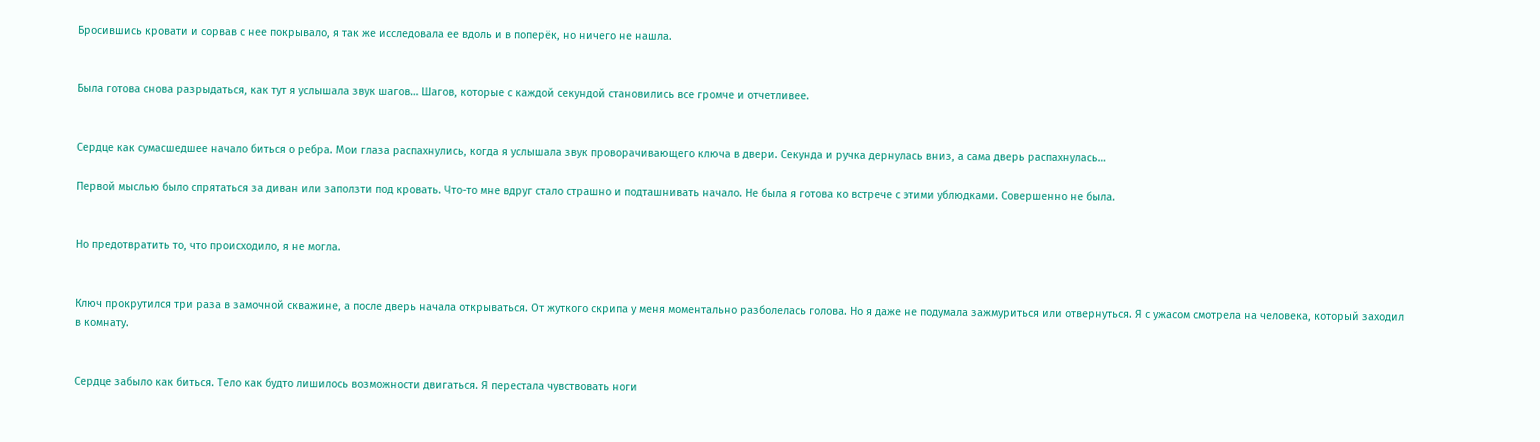Бросившись кровати и сорвав с нее покрывало, я так же исследовала ее вдоль и в поперёк, но ничего не нашла.


Была готова снова разрыдаться, как тут я услышала звук шагов… Шагов, которые с каждой секундой становились все громче и отчетливее.


Сердце как сумасшедшее начало биться о ребра. Мои глаза распахнулись, когда я услышала звук проворачивающего ключа в двери. Секунда и ручка дернулась вниз, а сама дверь распахнулась…

Первой мыслью было спрятаться за диван или заползти под кровать. Что-то мне вдруг стало страшно и подташнивать начало. Не была я готова ко встрече с этими ублюдками. Совершенно не была.


Но предотвратить то, что происходило, я не могла.


Ключ прокрутился три раза в замочной скважине, а после дверь начала открываться. От жуткого скрипа у меня моментально разболелась голова. Но я даже не подумала зажмуриться или отвернуться. Я с ужасом смотрела на человека, который заходил в комнату.


Сердце забыло как биться. Тело как будто лишилось возможности двигаться. Я перестала чувствовать ноги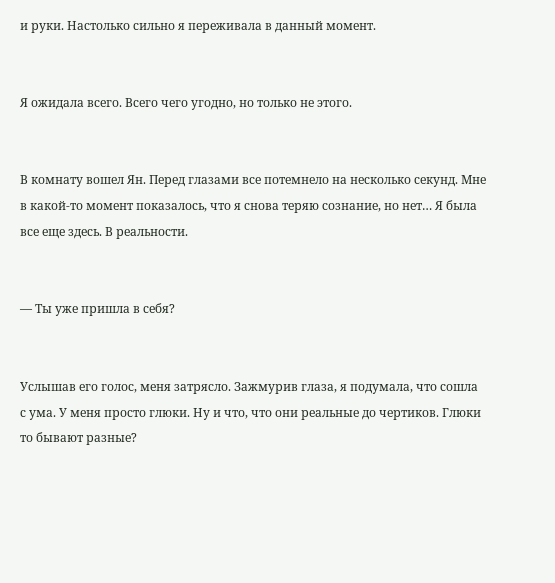и руки. Настолько сильно я переживала в данный момент.


Я ожидала всего. Всего чего угодно, но только не этого.


В комнату вошел Ян. Перед глазами все потемнело на несколько секунд. Мне в какой-то момент показалось, что я снова теряю сознание, но нет… Я была все еще здесь. В реальности.


— Ты уже пришла в себя?


Услышав его голос, меня затрясло. Зажмурив глаза, я подумала, что сошла с ума. У меня просто глюки. Ну и что, что они реальные до чертиков. Глюки то бывают разные?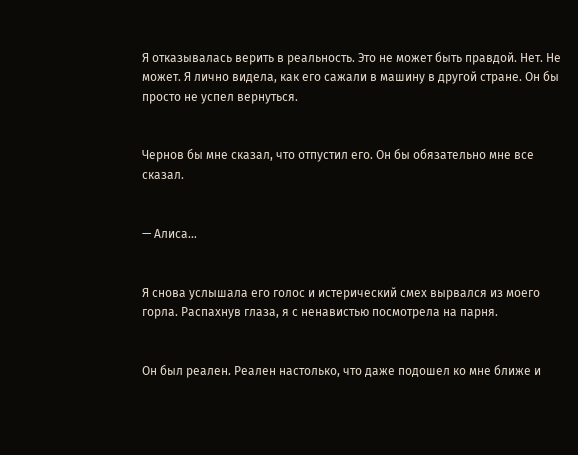Я отказывалась верить в реальность. Это не может быть правдой. Нет. Не может. Я лично видела, как его сажали в машину в другой стране. Он бы просто не успел вернуться.


Чернов бы мне сказал, что отпустил его. Он бы обязательно мне все сказал.


— Алиса…


Я снова услышала его голос и истерический смех вырвался из моего горла. Распахнув глаза, я с ненавистью посмотрела на парня.


Он был реален. Реален настолько, что даже подошел ко мне ближе и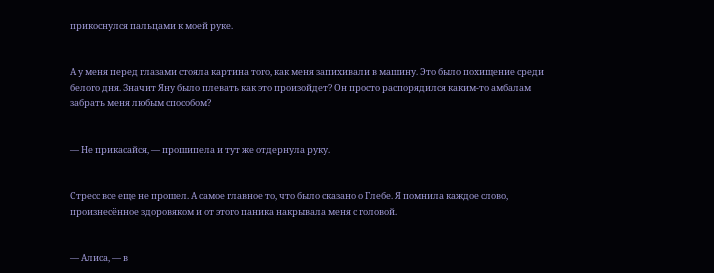прикоснулся пальцами к моей руке.


А у меня перед глазами стояла картина того, как меня запихивали в машину. Это было похищение среди белого дня. Значит Яну было плевать как это произойдет? Он просто распорядился каким-то амбалам забрать меня любым способом?


— Не прикасайся, — прошипела и тут же отдернула руку.


Стресс все еще не прошел. А самое главное то, что было сказано о Глебе. Я помнила каждое слово, произнесённое здоровяком и от этого паника накрывала меня с головой.


— Алиса, — в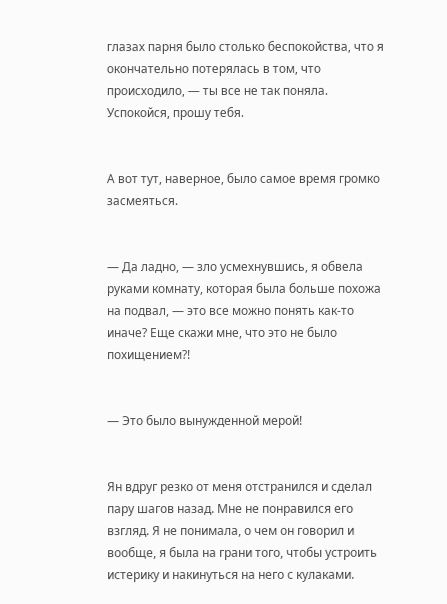глазах парня было столько беспокойства, что я окончательно потерялась в том, что происходило, — ты все не так поняла. Успокойся, прошу тебя.


А вот тут, наверное, было самое время громко засмеяться.


— Да ладно, — зло усмехнувшись, я обвела руками комнату, которая была больше похожа на подвал, — это все можно понять как-то иначе? Еще скажи мне, что это не было похищением?!


— Это было вынужденной мерой!


Ян вдруг резко от меня отстранился и сделал пару шагов назад. Мне не понравился его взгляд. Я не понимала, о чем он говорил и вообще, я была на грани того, чтобы устроить истерику и накинуться на него с кулаками.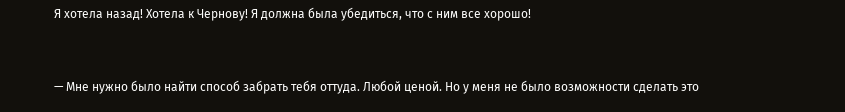Я хотела назад! Хотела к Чернову! Я должна была убедиться, что с ним все хорошо!


— Мне нужно было найти способ забрать тебя оттуда. Любой ценой. Но у меня не было возможности сделать это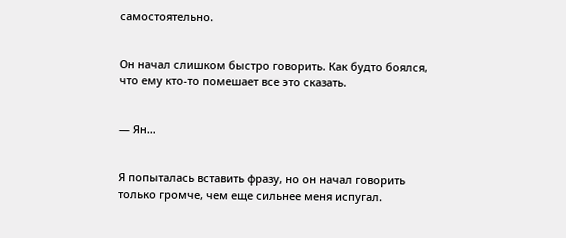самостоятельно.


Он начал слишком быстро говорить. Как будто боялся, что ему кто-то помешает все это сказать.


— Ян…


Я попыталась вставить фразу, но он начал говорить только громче, чем еще сильнее меня испугал.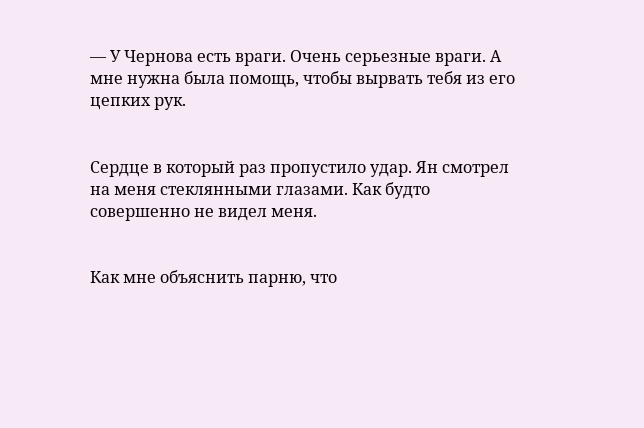— У Чернова есть враги. Очень серьезные враги. А мне нужна была помощь, чтобы вырвать тебя из его цепких рук.


Сердце в который раз пропустило удар. Ян смотрел на меня стеклянными глазами. Как будто совершенно не видел меня.


Как мне объяснить парню, что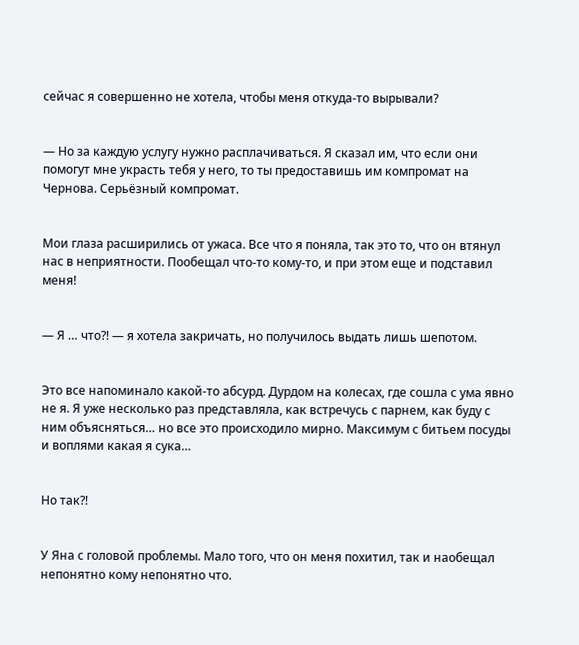сейчас я совершенно не хотела, чтобы меня откуда-то вырывали?


— Но за каждую услугу нужно расплачиваться. Я сказал им, что если они помогут мне украсть тебя у него, то ты предоставишь им компромат на Чернова. Серьёзный компромат.


Мои глаза расширились от ужаса. Все что я поняла, так это то, что он втянул нас в неприятности. Пообещал что-то кому-то, и при этом еще и подставил меня!


— Я … что?! — я хотела закричать, но получилось выдать лишь шепотом.


Это все напоминало какой-то абсурд. Дурдом на колесах, где сошла с ума явно не я. Я уже несколько раз представляла, как встречусь с парнем, как буду с ним объясняться… но все это происходило мирно. Максимум с битьем посуды и воплями какая я сука…


Но так?!


У Яна с головой проблемы. Мало того, что он меня похитил, так и наобещал непонятно кому непонятно что.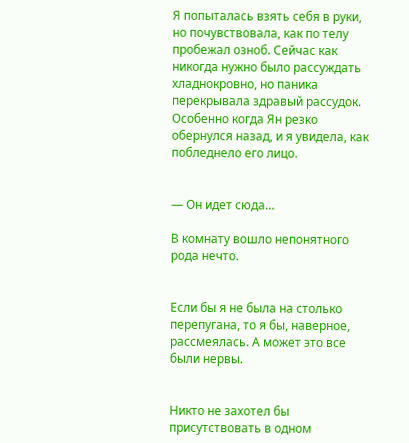Я попыталась взять себя в руки, но почувствовала, как по телу пробежал озноб. Сейчас как никогда нужно было рассуждать хладнокровно, но паника перекрывала здравый рассудок. Особенно когда Ян резко обернулся назад, и я увидела, как побледнело его лицо.


— Он идет сюда…

В комнату вошло непонятного рода нечто.


Если бы я не была на столько перепугана, то я бы, наверное, рассмеялась. А может это все были нервы.


Никто не захотел бы присутствовать в одном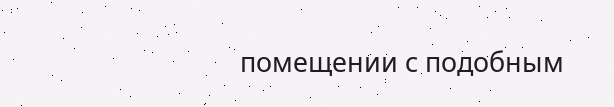помещении с подобным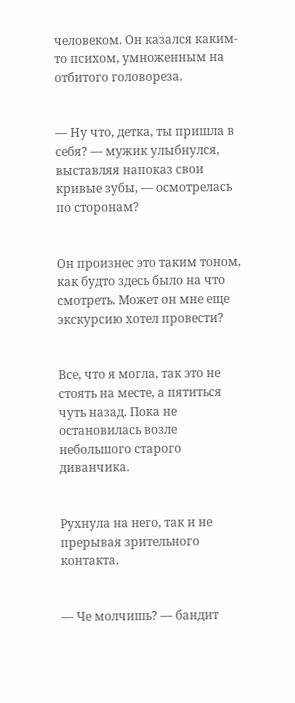человеком. Он казался каким-то психом, умноженным на отбитого головореза.


— Ну что, детка, ты пришла в себя? — мужик улыбнулся, выставляя напоказ свои кривые зубы, — осмотрелась по сторонам?


Он произнес это таким тоном, как будто здесь было на что смотреть. Может он мне еще экскурсию хотел провести?


Все, что я могла, так это не стоять на месте, а пятиться чуть назад. Пока не остановилась возле небольшого старого диванчика.


Рухнула на него, так и не прерывая зрительного контакта.


— Че молчишь? — бандит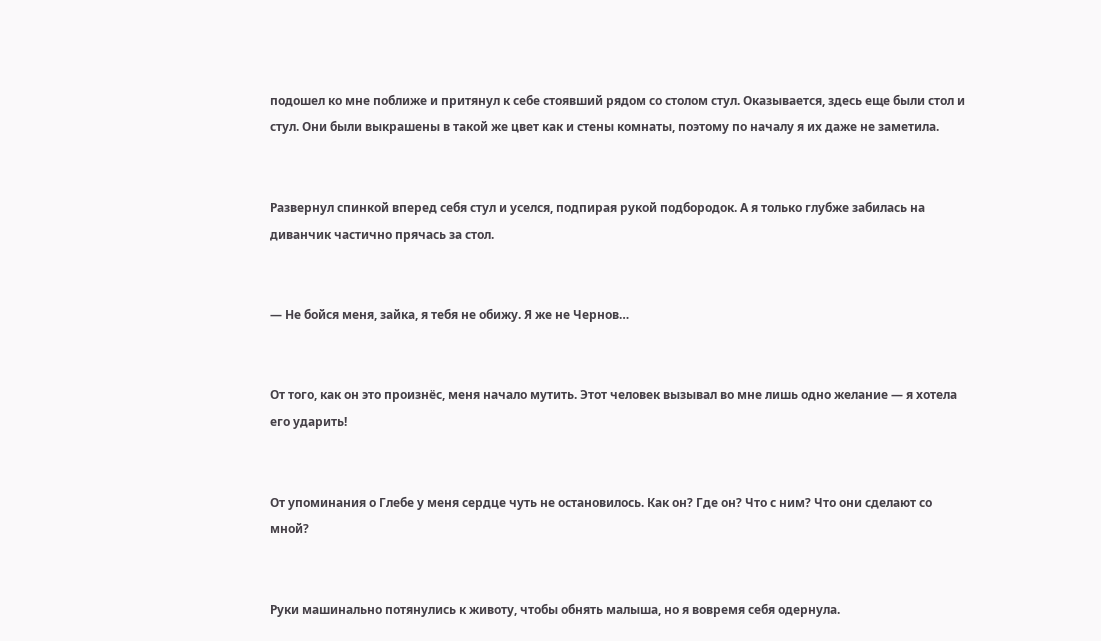подошел ко мне поближе и притянул к себе стоявший рядом со столом стул. Оказывается, здесь еще были стол и стул. Они были выкрашены в такой же цвет как и стены комнаты, поэтому по началу я их даже не заметила.


Развернул спинкой вперед себя стул и уселся, подпирая рукой подбородок. А я только глубже забилась на диванчик частично прячась за стол.


— Не бойся меня, зайка, я тебя не обижу. Я же не Чернов…


От того, как он это произнёс, меня начало мутить. Этот человек вызывал во мне лишь одно желание — я хотела его ударить!


От упоминания о Глебе у меня сердце чуть не остановилось. Как он? Где он? Что с ним? Что они сделают со мной?


Руки машинально потянулись к животу, чтобы обнять малыша, но я вовремя себя одернула.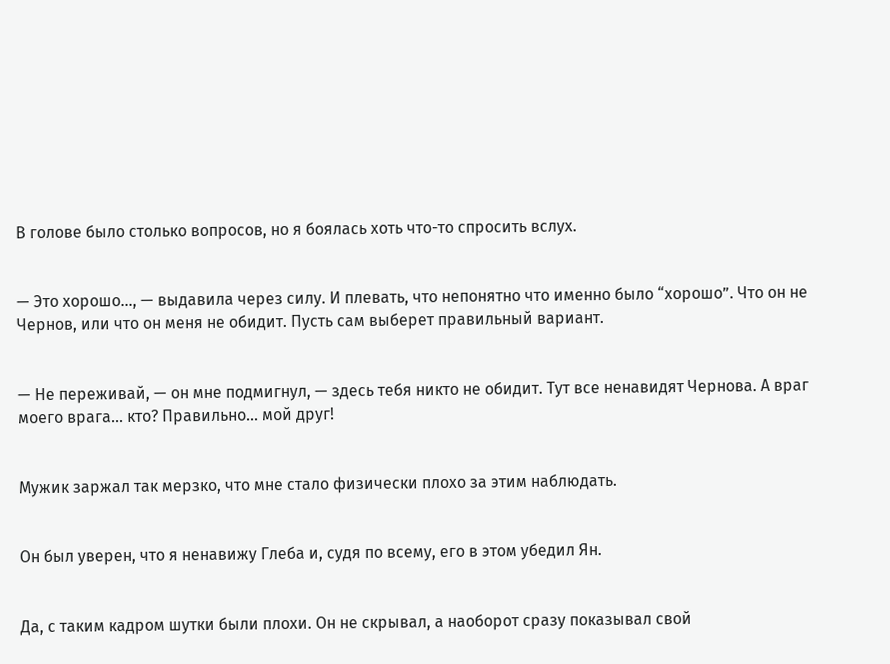В голове было столько вопросов, но я боялась хоть что-то спросить вслух.


— Это хорошо…, — выдавила через силу. И плевать, что непонятно что именно было “хорошо”. Что он не Чернов, или что он меня не обидит. Пусть сам выберет правильный вариант.


— Не переживай, — он мне подмигнул, — здесь тебя никто не обидит. Тут все ненавидят Чернова. А враг моего врага… кто? Правильно… мой друг!


Мужик заржал так мерзко, что мне стало физически плохо за этим наблюдать.


Он был уверен, что я ненавижу Глеба и, судя по всему, его в этом убедил Ян.


Да, с таким кадром шутки были плохи. Он не скрывал, а наоборот сразу показывал свой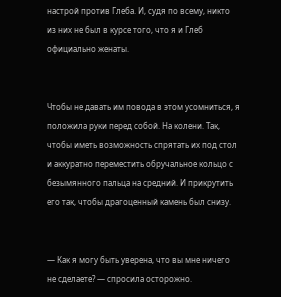настрой против Глеба. И, судя по всему, никто из них не был в курсе того, что я и Глеб официально женаты.


Чтобы не давать им повода в этом усомниться, я положила руки перед собой. На колени. Так, чтобы иметь возможность спрятать их под стол и аккуратно переместить обручальное кольцо с безымянного пальца на средний. И прикрутить его так, чтобы драгоценный камень был снизу.


— Как я могу быть уверена, что вы мне ничего не сделаете? — спросила осторожно.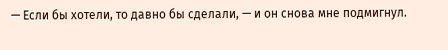— Если бы хотели, то давно бы сделали, — и он снова мне подмигнул.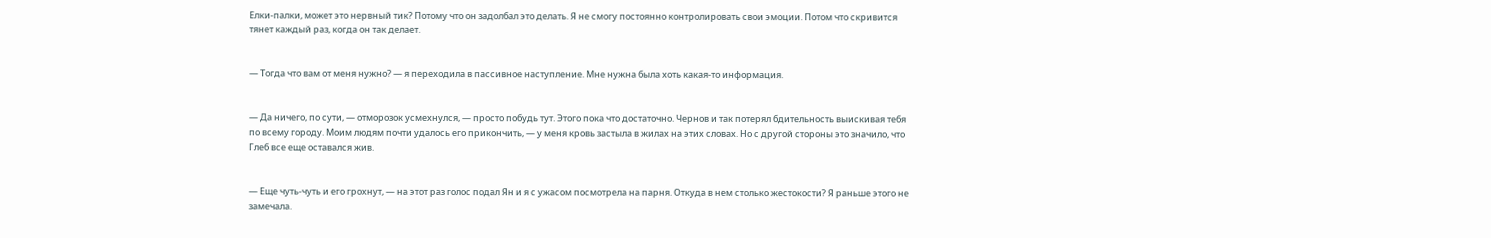Елки-палки, может это нервный тик? Потому что он задолбал это делать. Я не смогу постоянно контролировать свои эмоции. Потом что скривится тянет каждый раз, когда он так делает.


— Тогда что вам от меня нужно? — я переходила в пассивное наступление. Мне нужна была хоть какая-то информация.


— Да ничего, по сути, — отморозок усмехнулся, — просто побудь тут. Этого пока что достаточно. Чернов и так потерял бдительность выискивая тебя по всему городу. Моим людям почти удалось его прикончить, — у меня кровь застыла в жилах на этих словах. Но с другой стороны это значило, что Глеб все еще оставался жив.


— Еще чуть-чуть и его грохнут, — на этот раз голос подал Ян и я с ужасом посмотрела на парня. Откуда в нем столько жестокости? Я раньше этого не замечала.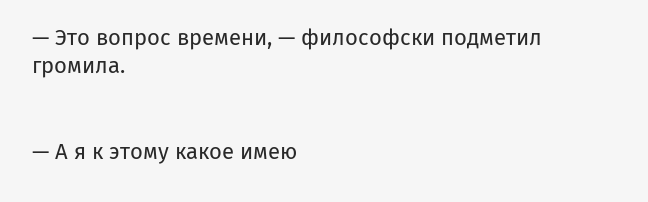— Это вопрос времени, — философски подметил громила.


— А я к этому какое имею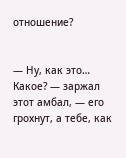отношение?


— Ну, как это… Какое? — заржал этот амбал, — его грохнут, а тебе, как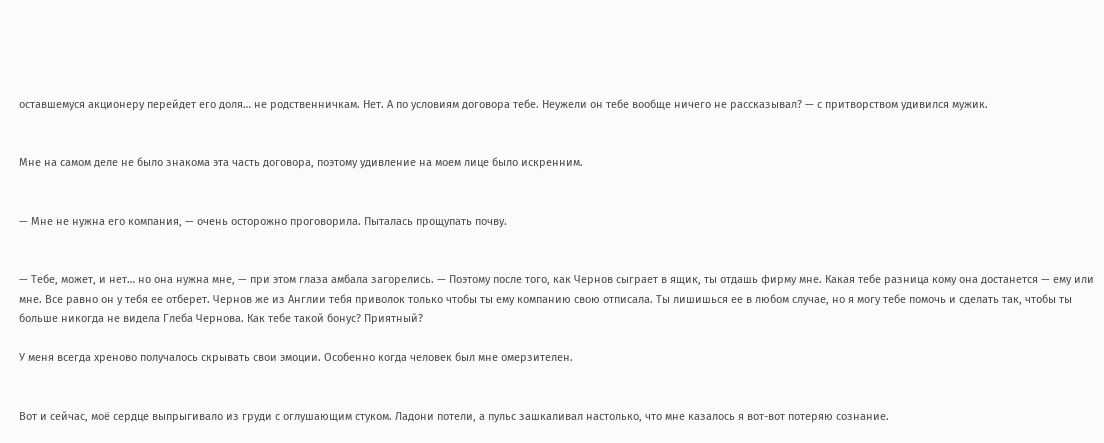оставшемуся акционеру перейдет его доля… не родственничкам. Нет. А по условиям договора тебе. Неужели он тебе вообще ничего не рассказывал? — с притворством удивился мужик.


Мне на самом деле не было знакома эта часть договора, поэтому удивление на моем лице было искренним.


— Мне не нужна его компания, — очень осторожно проговорила. Пыталась прощупать почву.


— Тебе, может, и нет… но она нужна мне, — при этом глаза амбала загорелись. — Поэтому после того, как Чернов сыграет в ящик, ты отдашь фирму мне. Какая тебе разница кому она достанется — ему или мне. Все равно он у тебя ее отберет. Чернов же из Англии тебя приволок только чтобы ты ему компанию свою отписала. Ты лишишься ее в любом случае, но я могу тебе помочь и сделать так, чтобы ты больше никогда не видела Глеба Чернова. Как тебе такой бонус? Приятный?

У меня всегда хреново получалось скрывать свои эмоции. Особенно когда человек был мне омерзителен.


Вот и сейчас, моё сердце выпрыгивало из груди с оглушающим стуком. Ладони потели, а пульс зашкаливал настолько, что мне казалось я вот-вот потеряю сознание.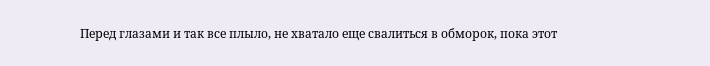Перед глазами и так все плыло, не хватало еще свалиться в обморок, пока этот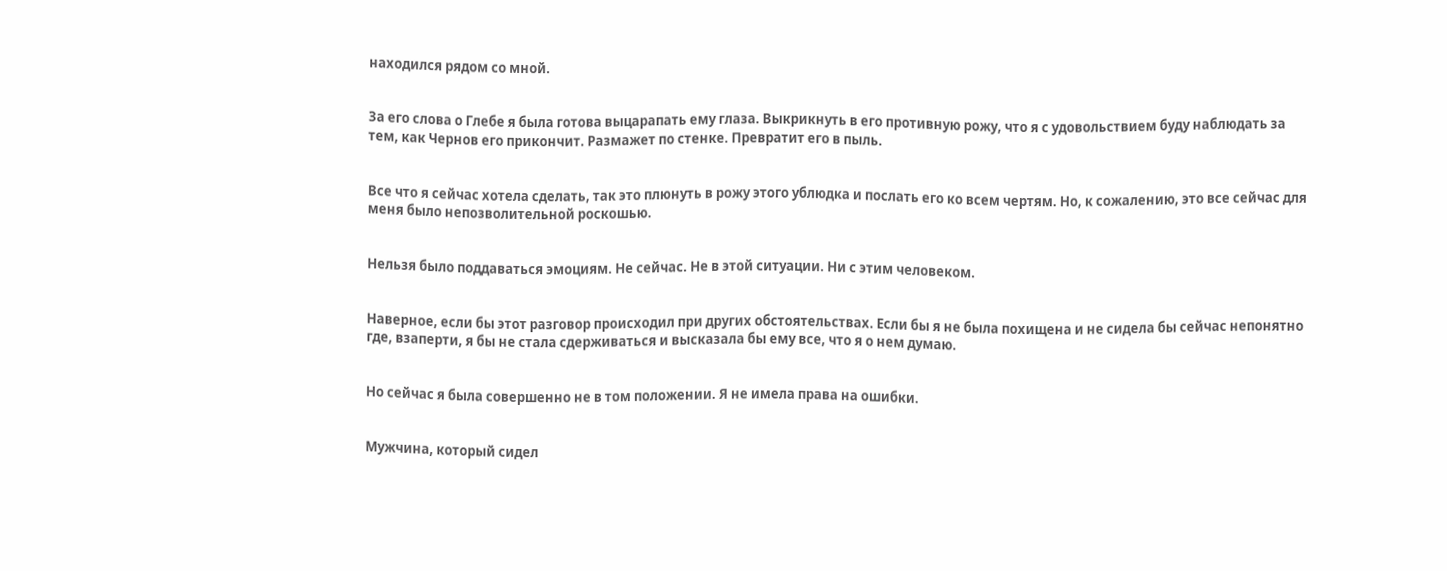находился рядом со мной.


За его слова о Глебе я была готова выцарапать ему глаза. Выкрикнуть в его противную рожу, что я с удовольствием буду наблюдать за тем, как Чернов его прикончит. Размажет по стенке. Превратит его в пыль.


Все что я сейчас хотела сделать, так это плюнуть в рожу этого ублюдка и послать его ко всем чертям. Но, к сожалению, это все сейчас для меня было непозволительной роскошью.


Нельзя было поддаваться эмоциям. Не сейчас. Не в этой ситуации. Ни с этим человеком.


Наверное, если бы этот разговор происходил при других обстоятельствах. Если бы я не была похищена и не сидела бы сейчас непонятно где, взаперти, я бы не стала сдерживаться и высказала бы ему все, что я о нем думаю.


Но сейчас я была совершенно не в том положении. Я не имела права на ошибки.


Мужчина, который сидел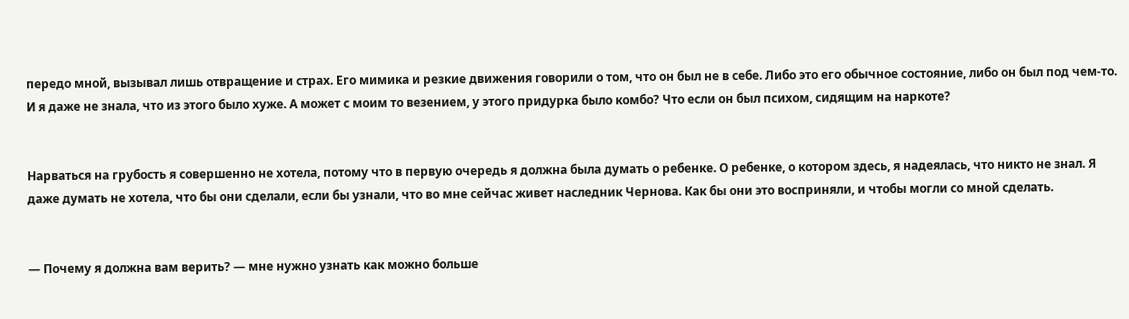передо мной, вызывал лишь отвращение и страх. Его мимика и резкие движения говорили о том, что он был не в себе. Либо это его обычное состояние, либо он был под чем-то. И я даже не знала, что из этого было хуже. А может с моим то везением, у этого придурка было комбо? Что если он был психом, сидящим на наркоте?


Нарваться на грубость я совершенно не хотела, потому что в первую очередь я должна была думать о ребенке. О ребенке, о котором здесь, я надеялась, что никто не знал. Я даже думать не хотела, что бы они сделали, если бы узнали, что во мне сейчас живет наследник Чернова. Как бы они это восприняли, и чтобы могли со мной сделать.


— Почему я должна вам верить? — мне нужно узнать как можно больше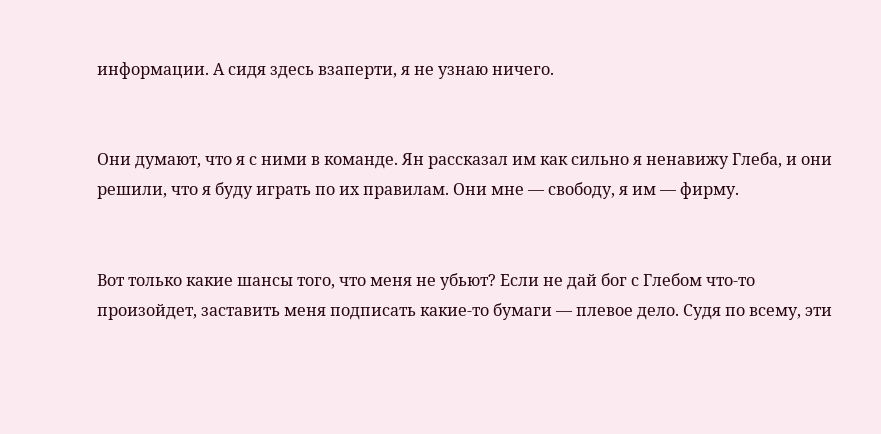информации. А сидя здесь взаперти, я не узнаю ничего.


Они думают, что я с ними в команде. Ян рассказал им как сильно я ненавижу Глеба, и они решили, что я буду играть по их правилам. Они мне — свободу, я им — фирму.


Вот только какие шансы того, что меня не убьют? Если не дай бог с Глебом что-то произойдет, заставить меня подписать какие-то бумаги — плевое дело. Судя по всему, эти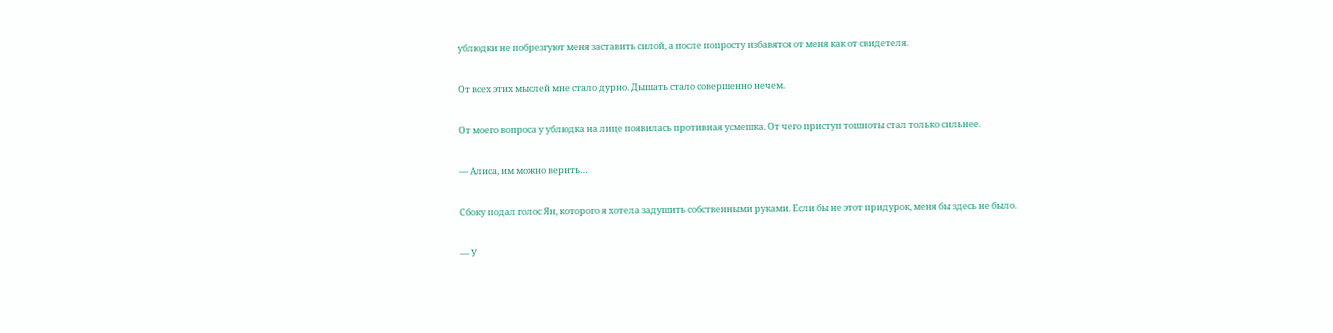ублюдки не побрезгуют меня заставить силой, а после попросту избавятся от меня как от свидетеля.


От всех этих мыслей мне стало дурно. Дышать стало совершенно нечем.


От моего вопроса у ублюдка на лице появилась противная усмешка. От чего приступ тошноты стал только сильнее.


— Алиса, им можно верить…


Сбоку подал голос Ян, которого я хотела задушить собственными руками. Если бы не этот придурок, меня бы здесь не было.


— У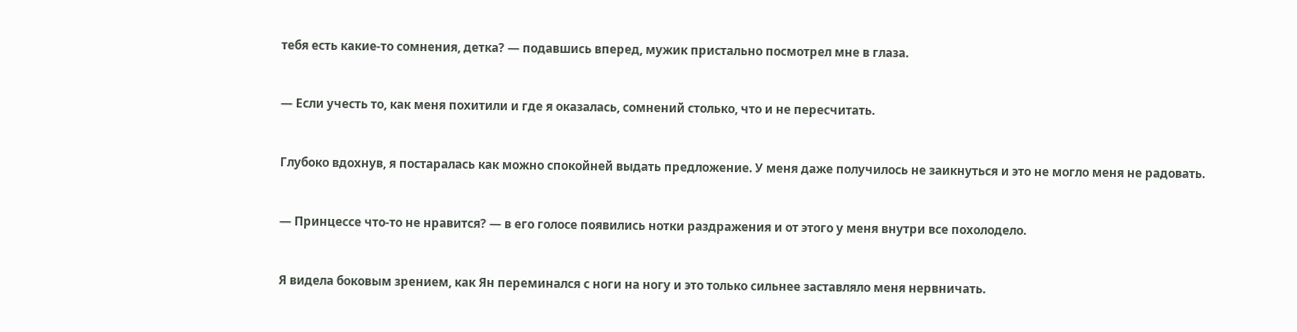тебя есть какие-то сомнения, детка? — подавшись вперед, мужик пристально посмотрел мне в глаза.


— Если учесть то, как меня похитили и где я оказалась, сомнений столько, что и не пересчитать.


Глубоко вдохнув, я постаралась как можно спокойней выдать предложение. У меня даже получилось не заикнуться и это не могло меня не радовать.


— Принцессе что-то не нравится? — в его голосе появились нотки раздражения и от этого у меня внутри все похолодело.


Я видела боковым зрением, как Ян переминался с ноги на ногу и это только сильнее заставляло меня нервничать.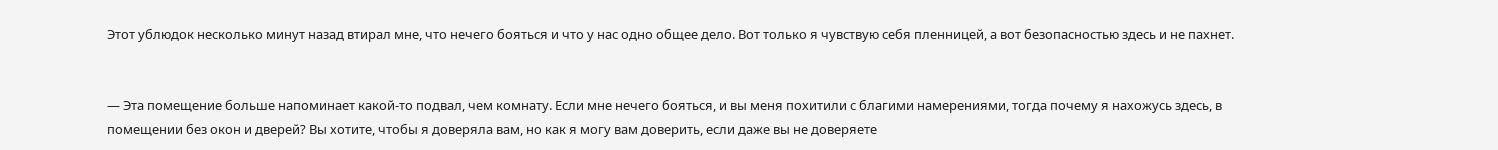Этот ублюдок несколько минут назад втирал мне, что нечего бояться и что у нас одно общее дело. Вот только я чувствую себя пленницей, а вот безопасностью здесь и не пахнет.


— Эта помещение больше напоминает какой-то подвал, чем комнату. Если мне нечего бояться, и вы меня похитили с благими намерениями, тогда почему я нахожусь здесь, в помещении без окон и дверей? Вы хотите, чтобы я доверяла вам, но как я могу вам доверить, если даже вы не доверяете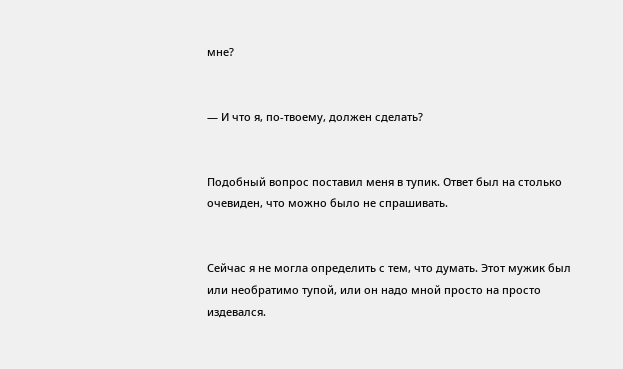мне?


— И что я, по-твоему, должен сделать?


Подобный вопрос поставил меня в тупик. Ответ был на столько очевиден, что можно было не спрашивать.


Сейчас я не могла определить с тем, что думать. Этот мужик был или необратимо тупой, или он надо мной просто на просто издевался.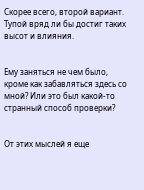Скорее всего, второй вариант. Тупой вряд ли бы достиг таких высот и влияния.


Ему заняться не чем было, кроме как забавляться здесь со мной? Или это был какой-то странный способ проверки?


От этих мыслей я еще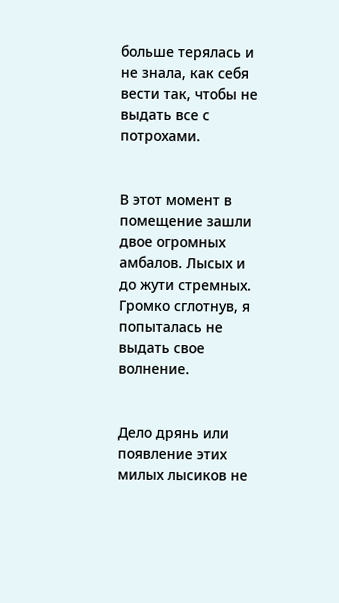больше терялась и не знала, как себя вести так, чтобы не выдать все с потрохами.


В этот момент в помещение зашли двое огромных амбалов. Лысых и до жути стремных. Громко сглотнув, я попыталась не выдать свое волнение.


Дело дрянь или появление этих милых лысиков не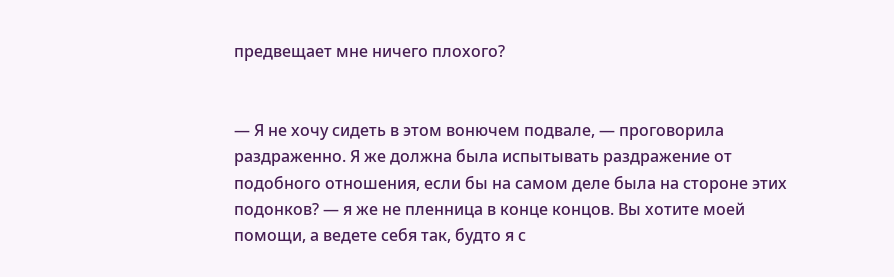предвещает мне ничего плохого?


— Я не хочу сидеть в этом вонючем подвале, — проговорила раздраженно. Я же должна была испытывать раздражение от подобного отношения, если бы на самом деле была на стороне этих подонков? — я же не пленница в конце концов. Вы хотите моей помощи, а ведете себя так, будто я с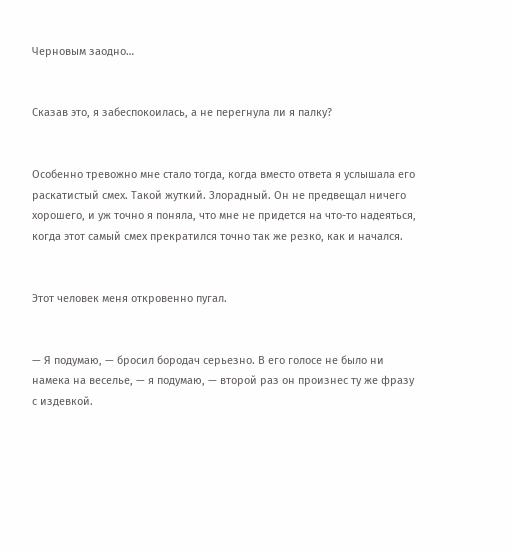Черновым заодно…


Сказав это, я забеспокоилась, а не перегнула ли я палку?


Особенно тревожно мне стало тогда, когда вместо ответа я услышала его раскатистый смех. Такой жуткий. Злорадный. Он не предвещал ничего хорошего, и уж точно я поняла, что мне не придется на что-то надеяться, когда этот самый смех прекратился точно так же резко, как и начался.


Этот человек меня откровенно пугал.


— Я подумаю, — бросил бородач серьезно. В его голосе не было ни намека на веселье, — я подумаю, — второй раз он произнес ту же фразу с издевкой.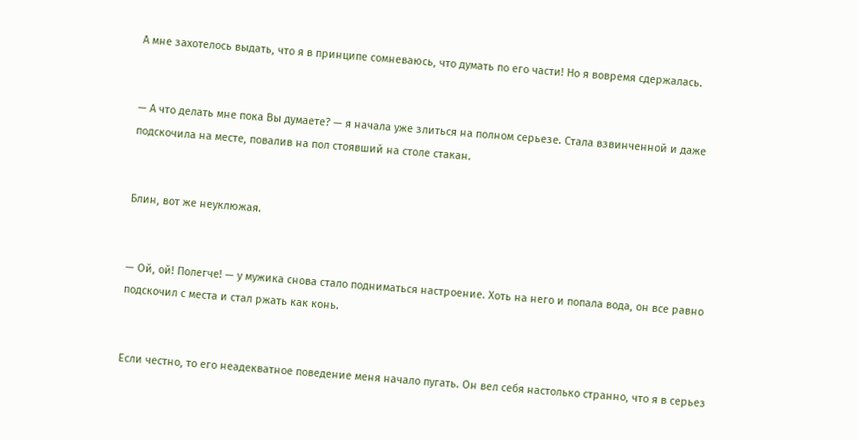А мне захотелось выдать, что я в принципе сомневаюсь, что думать по его части! Но я вовремя сдержалась.


— А что делать мне пока Вы думаете? — я начала уже злиться на полном серьезе. Стала взвинченной и даже подскочила на месте, повалив на пол стоявший на столе стакан.


Блин, вот же неуклюжая.


— Ой, ой! Полегче! — у мужика снова стало подниматься настроение. Хоть на него и попала вода, он все равно подскочил с места и стал ржать как конь.


Если честно, то его неадекватное поведение меня начало пугать. Он вел себя настолько странно, что я в серьез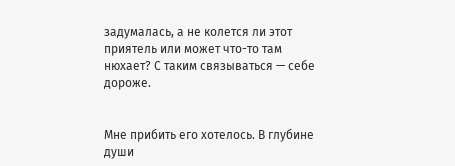задумалась, а не колется ли этот приятель или может что-то там нюхает? С таким связываться — себе дороже.


Мне прибить его хотелось. В глубине души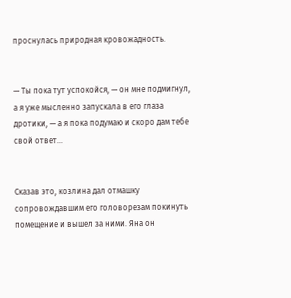проснулась природная кровожадность.


— Ты пока тут успокойся, — он мне подмигнул, а я уже мысленно запускала в его глаза дротики, — а я пока подумаю и скоро дам тебе свой ответ…


Сказав это, козлина дал отмашку сопровождавшим его головорезам покинуть помещение и вышел за ними. Яна он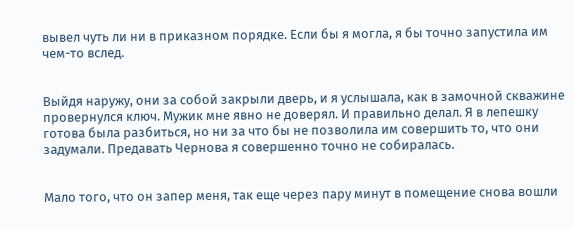вывел чуть ли ни в приказном порядке. Если бы я могла, я бы точно запустила им чем-то вслед.


Выйдя наружу, они за собой закрыли дверь, и я услышала, как в замочной скважине провернулся ключ. Мужик мне явно не доверял. И правильно делал. Я в лепешку готова была разбиться, но ни за что бы не позволила им совершить то, что они задумали. Предавать Чернова я совершенно точно не собиралась.


Мало того, что он запер меня, так еще через пару минут в помещение снова вошли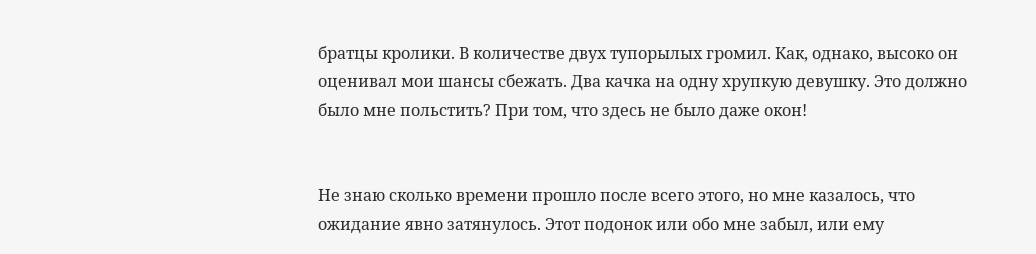братцы кролики. В количестве двух тупорылых громил. Как, однако, высоко он оценивал мои шансы сбежать. Два качка на одну хрупкую девушку. Это должно было мне польстить? При том, что здесь не было даже окон!


Не знаю сколько времени прошло после всего этого, но мне казалось, что ожидание явно затянулось. Этот подонок или обо мне забыл, или ему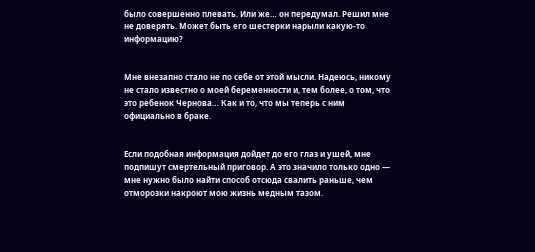было совершенно плевать. Или же… он передумал. Решил мне не доверять. Может быть его шестерки нарыли какую-то информацию?


Мне внезапно стало не по себе от этой мысли. Надеюсь, никому не стало известно о моей беременности и, тем более, о том, что это ребенок Чернова… Как и то, что мы теперь с ним официально в браке.


Если подобная информация дойдет до его глаз и ушей, мне подпишут смертельный приговор. А это значило только одно — мне нужно было найти способ отсюда свалить раньше, чем отморозки накроют мою жизнь медным тазом.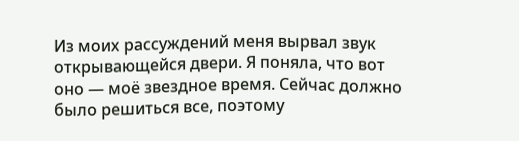Из моих рассуждений меня вырвал звук открывающейся двери. Я поняла, что вот оно — моё звездное время. Сейчас должно было решиться все, поэтому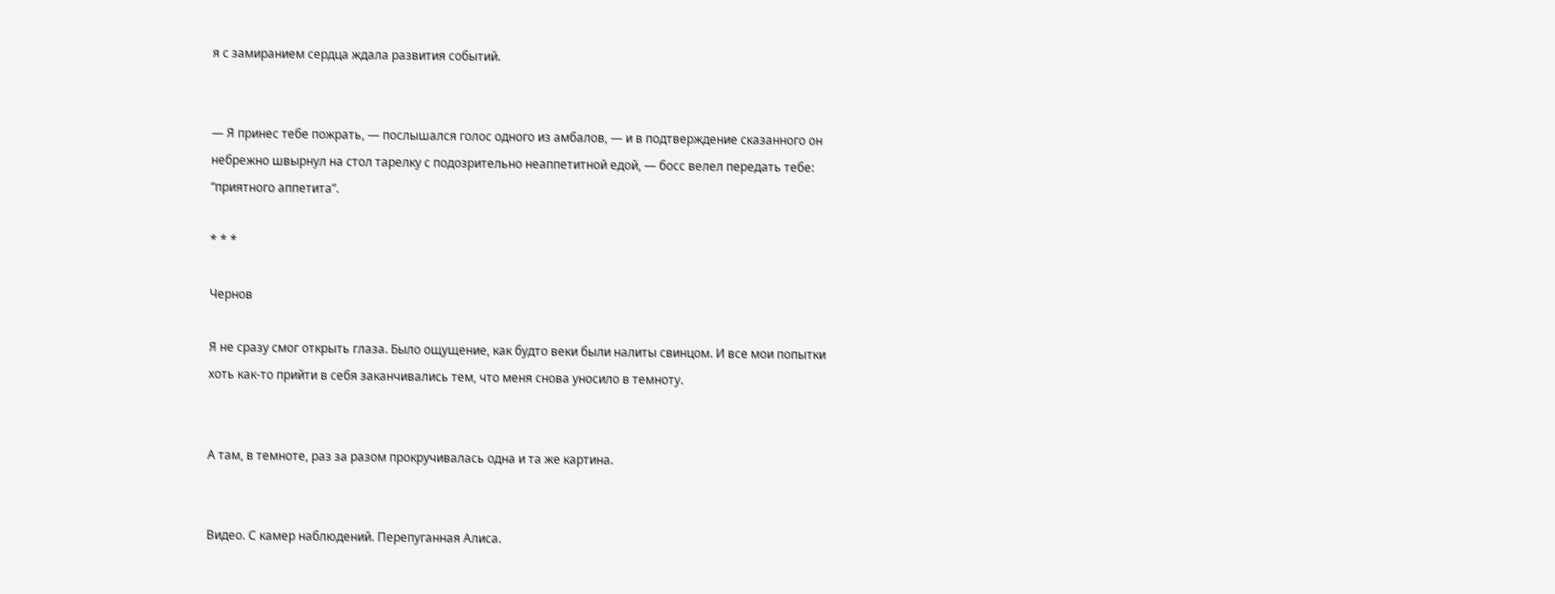я с замиранием сердца ждала развития событий.


— Я принес тебе пожрать, — послышался голос одного из амбалов, — и в подтверждение сказанного он небрежно швырнул на стол тарелку с подозрительно неаппетитной едой, — босс велел передать тебе: “приятного аппетита”.

* * *

Чернов

Я не сразу смог открыть глаза. Было ощущение, как будто веки были налиты свинцом. И все мои попытки хоть как-то прийти в себя заканчивались тем, что меня снова уносило в темноту.


А там, в темноте, раз за разом прокручивалась одна и та же картина.


Видео. С камер наблюдений. Перепуганная Алиса.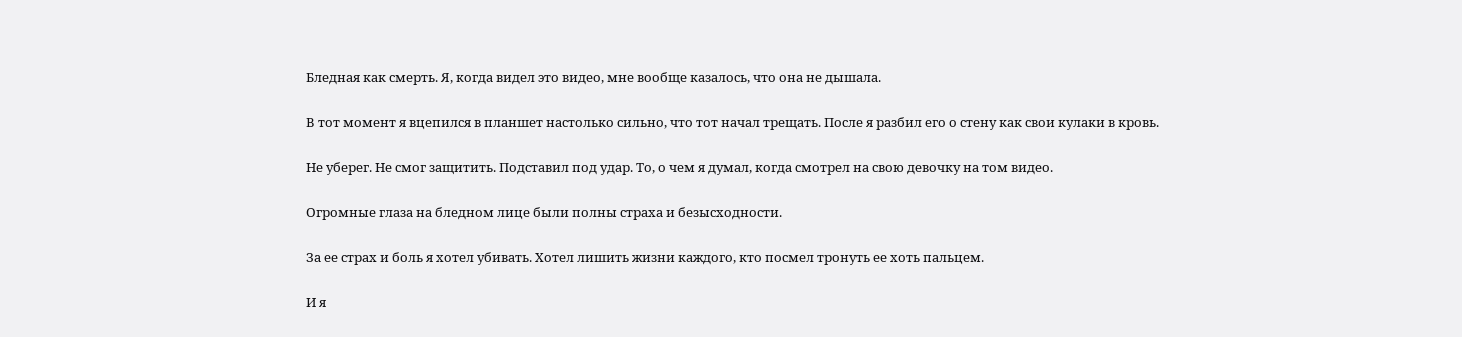Бледная как смерть. Я, когда видел это видео, мне вообще казалось, что она не дышала.


В тот момент я вцепился в планшет настолько сильно, что тот начал трещать. После я разбил его о стену как свои кулаки в кровь.


Не уберег. Не смог защитить. Подставил под удар. То, о чем я думал, когда смотрел на свою девочку на том видео.


Огромные глаза на бледном лице были полны страха и безысходности.


За ее страх и боль я хотел убивать. Хотел лишить жизни каждого, кто посмел тронуть ее хоть пальцем.


И я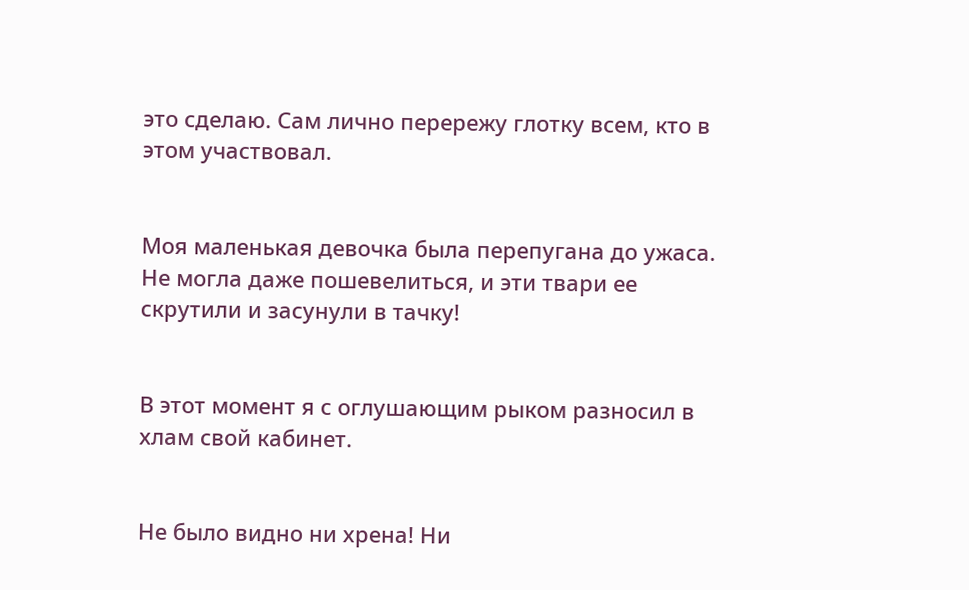это сделаю. Сам лично перережу глотку всем, кто в этом участвовал.


Моя маленькая девочка была перепугана до ужаса. Не могла даже пошевелиться, и эти твари ее скрутили и засунули в тачку!


В этот момент я с оглушающим рыком разносил в хлам свой кабинет.


Не было видно ни хрена! Ни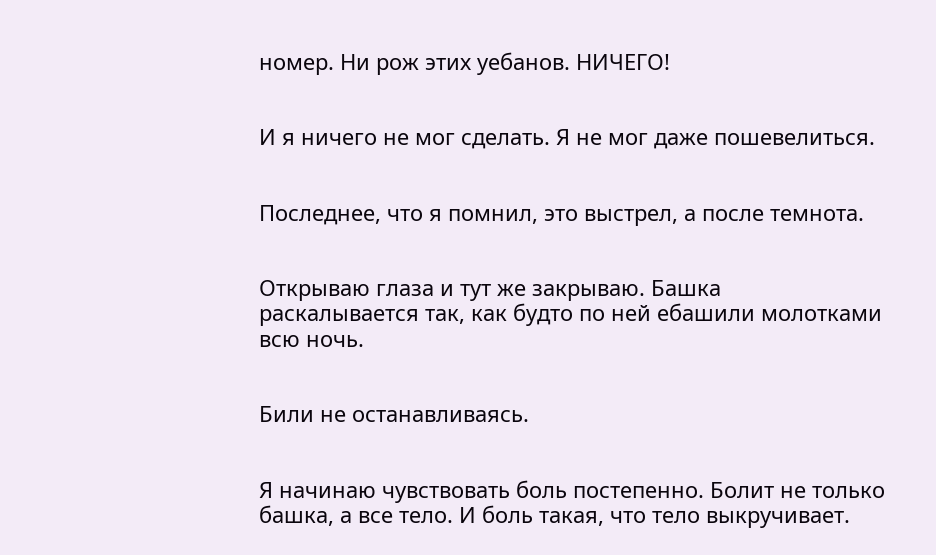номер. Ни рож этих уебанов. НИЧЕГО!


И я ничего не мог сделать. Я не мог даже пошевелиться.


Последнее, что я помнил, это выстрел, а после темнота.


Открываю глаза и тут же закрываю. Башка раскалывается так, как будто по ней ебашили молотками всю ночь.


Били не останавливаясь.


Я начинаю чувствовать боль постепенно. Болит не только башка, а все тело. И боль такая, что тело выкручивает.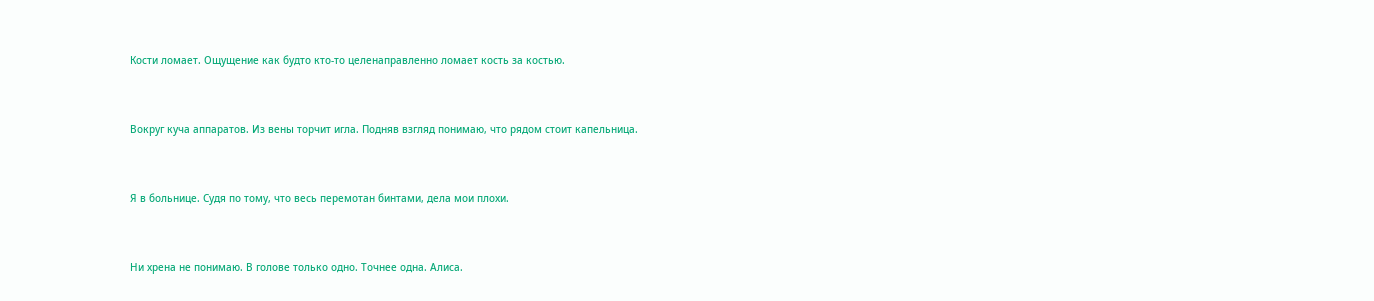Кости ломает. Ощущение как будто кто-то целенаправленно ломает кость за костью.


Вокруг куча аппаратов. Из вены торчит игла. Подняв взгляд понимаю, что рядом стоит капельница.


Я в больнице. Судя по тому, что весь перемотан бинтами, дела мои плохи.


Ни хрена не понимаю. В голове только одно. Точнее одна. Алиса.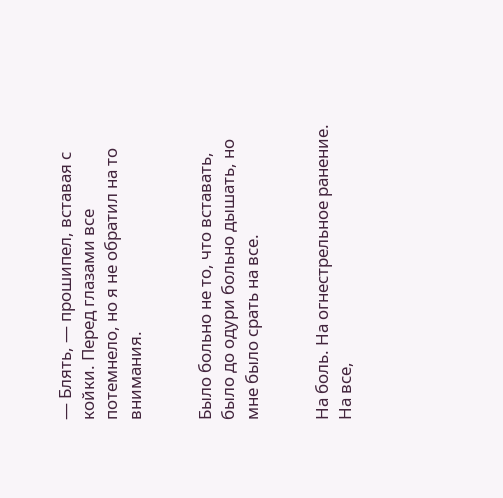— Блять, — прошипел, вставая с койки. Перед глазами все потемнело, но я не обратил на то внимания.


Было больно не то, что вставать, было до одури больно дышать, но мне было срать на все.


На боль. На огнестрельное ранение. На все,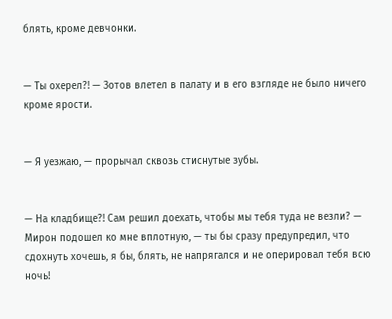блять, кроме девчонки.


— Ты охерел?! — Зотов влетел в палату и в его взгляде не было ничего кроме ярости.


— Я уезжаю, — прорычал сквозь стиснутые зубы.


— На кладбище?! Сам решил доехать, чтобы мы тебя туда не везли? — Мирон подошел ко мне вплотную, — ты бы сразу предупредил, что сдохнуть хочешь, я бы, блять, не напрягался и не оперировал тебя всю ночь!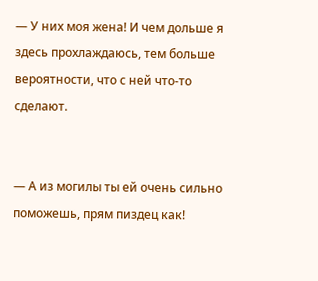— У них моя жена! И чем дольше я здесь прохлаждаюсь, тем больше вероятности, что с ней что-то сделают.


— А из могилы ты ей очень сильно поможешь, прям пиздец как!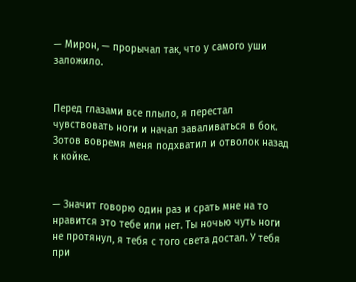— Мирон, — прорычал так, что у самого уши заложило.


Перед глазами все плыло, я перестал чувствовать ноги и начал заваливаться в бок. Зотов вовремя меня подхватил и отволок назад к койке.


— Значит говорю один раз и срать мне на то нравится это тебе или нет. Ты ночью чуть ноги не протянул, я тебя с того света достал. У тебя при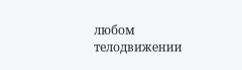любом телодвижении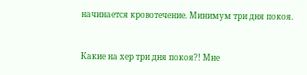начинается кровотечение. Минимум три дня покоя.


Какие на хер три дня покоя?! Мне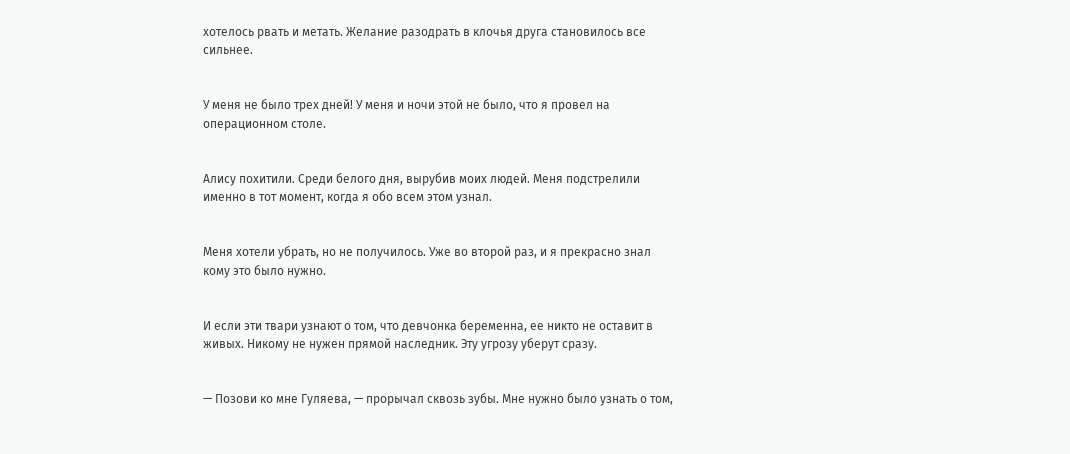хотелось рвать и метать. Желание разодрать в клочья друга становилось все сильнее.


У меня не было трех дней! У меня и ночи этой не было, что я провел на операционном столе.


Алису похитили. Среди белого дня, вырубив моих людей. Меня подстрелили именно в тот момент, когда я обо всем этом узнал.


Меня хотели убрать, но не получилось. Уже во второй раз, и я прекрасно знал кому это было нужно.


И если эти твари узнают о том, что девчонка беременна, ее никто не оставит в живых. Никому не нужен прямой наследник. Эту угрозу уберут сразу.


— Позови ко мне Гуляева, — прорычал сквозь зубы. Мне нужно было узнать о том,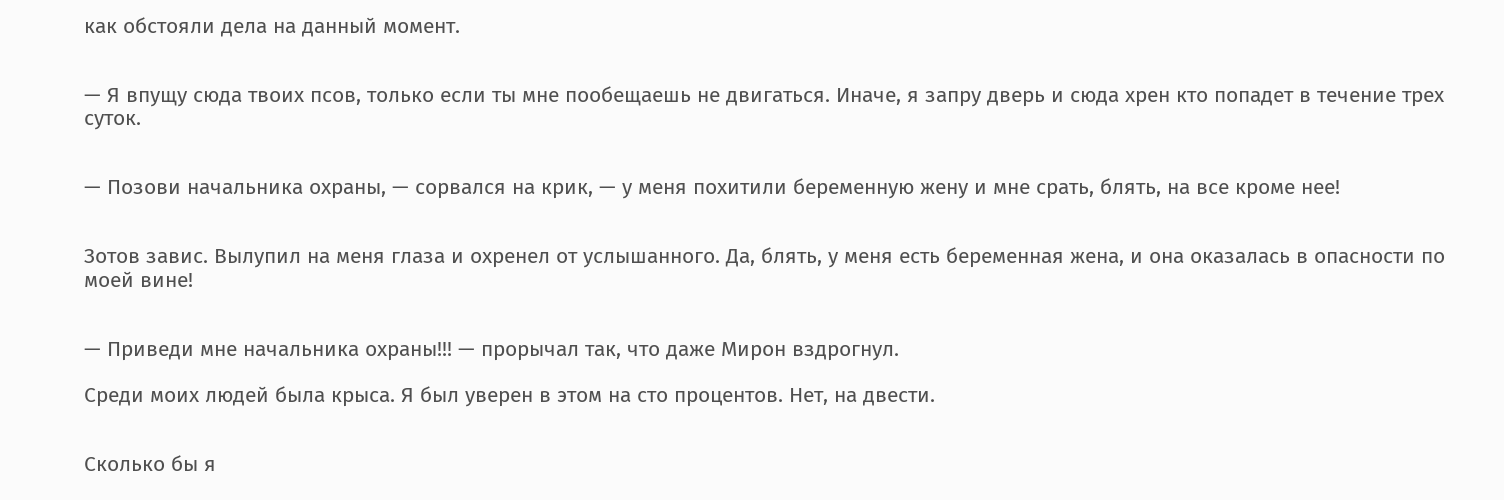как обстояли дела на данный момент.


— Я впущу сюда твоих псов, только если ты мне пообещаешь не двигаться. Иначе, я запру дверь и сюда хрен кто попадет в течение трех суток.


— Позови начальника охраны, — сорвался на крик, — у меня похитили беременную жену и мне срать, блять, на все кроме нее!


Зотов завис. Вылупил на меня глаза и охренел от услышанного. Да, блять, у меня есть беременная жена, и она оказалась в опасности по моей вине!


— Приведи мне начальника охраны!!! — прорычал так, что даже Мирон вздрогнул.

Среди моих людей была крыса. Я был уверен в этом на сто процентов. Нет, на двести.


Сколько бы я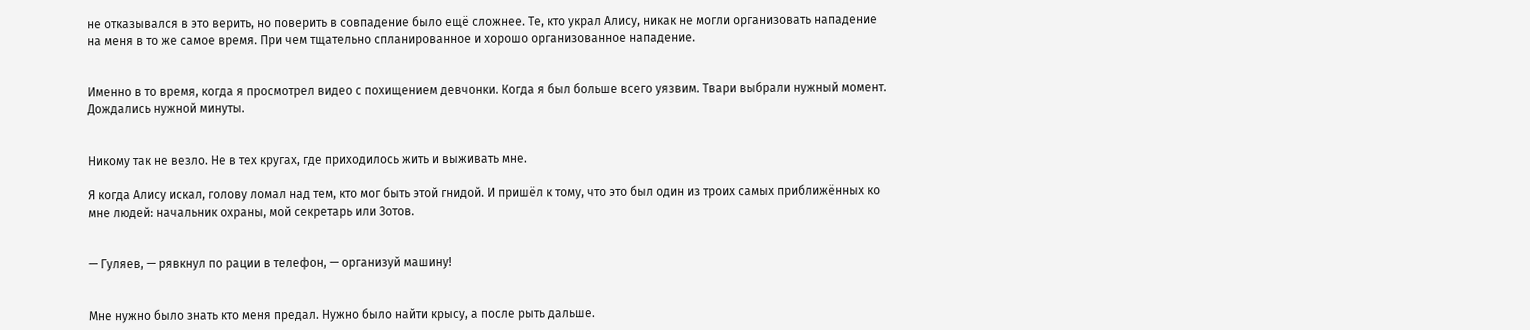не отказывался в это верить, но поверить в совпадение было ещё сложнее. Те, кто украл Алису, никак не могли организовать нападение на меня в то же самое время. При чем тщательно спланированное и хорошо организованное нападение.


Именно в то время, когда я просмотрел видео с похищением девчонки. Когда я был больше всего уязвим. Твари выбрали нужный момент. Дождались нужной минуты.


Никому так не везло. Не в тех кругах, где приходилось жить и выживать мне.

Я когда Алису искал, голову ломал над тем, кто мог быть этой гнидой. И пришёл к тому, что это был один из троих самых приближённых ко мне людей: начальник охраны, мой секретарь или Зотов.


— Гуляев, — рявкнул по рации в телефон, — организуй машину!


Мне нужно было знать кто меня предал. Нужно было найти крысу, а после рыть дальше.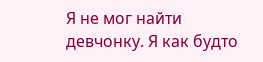Я не мог найти девчонку. Я как будто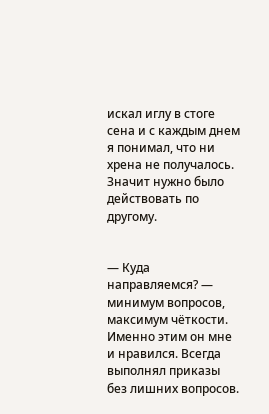искал иглу в стоге сена и с каждым днем я понимал, что ни хрена не получалось. Значит нужно было действовать по другому.


— Куда направляемся? — минимум вопросов, максимум чёткости. Именно этим он мне и нравился. Всегда выполнял приказы без лишних вопросов.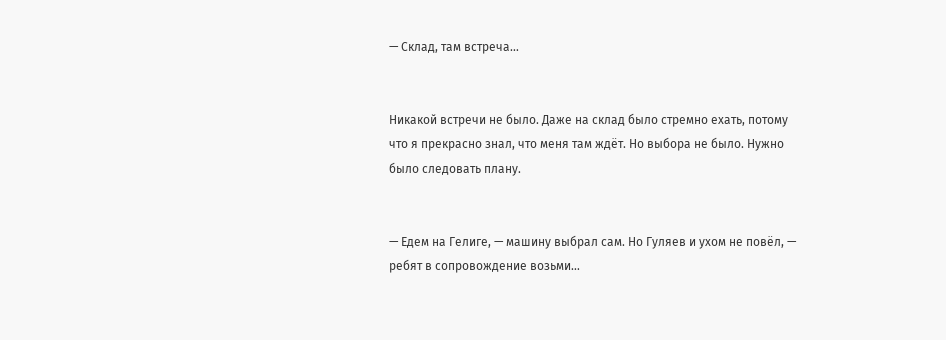— Склад, там встреча…


Никакой встречи не было. Даже на склад было стремно ехать, потому что я прекрасно знал, что меня там ждёт. Но выбора не было. Нужно было следовать плану.


— Едем на Гелиге, — машину выбрал сам. Но Гуляев и ухом не повёл, — ребят в сопровождение возьми…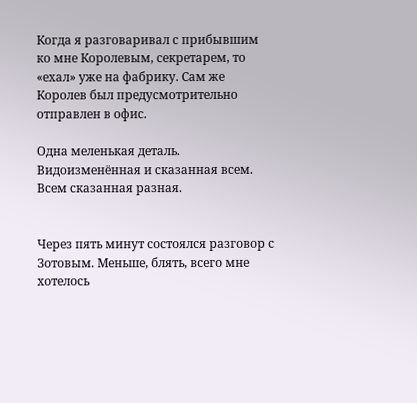Когда я разговаривал с прибывшим ко мне Королевым, секретарем, то «ехал» уже на фабрику. Сам же Королев был предусмотрительно отправлен в офис.

Одна меленькая деталь. Видоизменённая и сказанная всем. Всем сказанная разная.


Через пять минут состоялся разговор с Зотовым. Меньше, блять, всего мне хотелось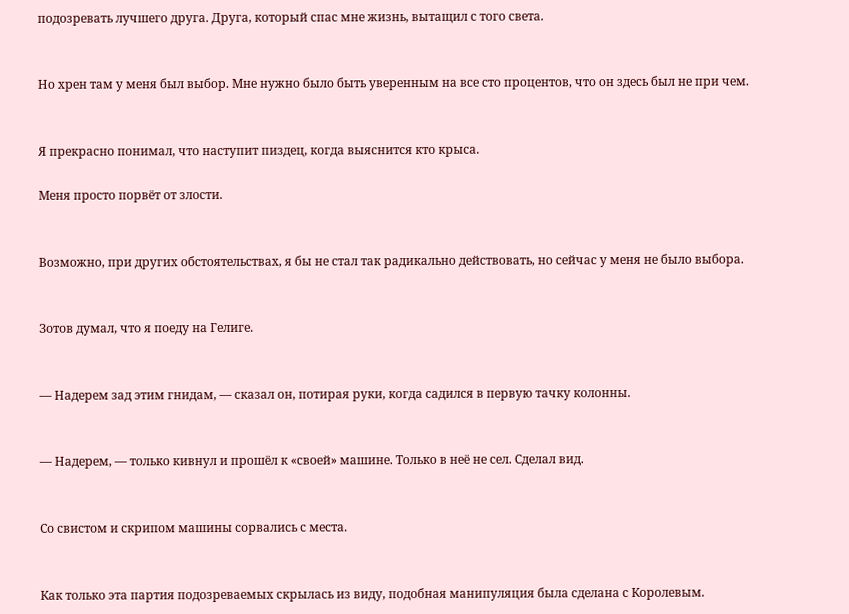подозревать лучшего друга. Друга, который спас мне жизнь, вытащил с того света.


Но хрен там у меня был выбор. Мне нужно было быть уверенным на все сто процентов, что он здесь был не при чем.


Я прекрасно понимал, что наступит пиздец, когда выяснится кто крыса.

Меня просто порвёт от злости.


Возможно, при других обстоятельствах, я бы не стал так радикально действовать, но сейчас у меня не было выбора.


Зотов думал, что я поеду на Гелиге.


— Надерем зад этим гнидам, — сказал он, потирая руки, когда садился в первую тачку колонны.


— Надерем, — только кивнул и прошёл к «своей» машине. Только в неё не сел. Сделал вид.


Со свистом и скрипом машины сорвались с места.


Как только эта партия подозреваемых скрылась из виду, подобная манипуляция была сделана с Королевым.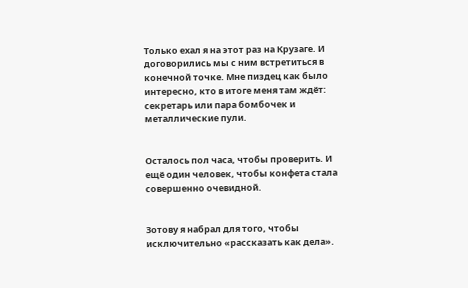Только ехал я на этот раз на Крузаге. И договорились мы с ним встретиться в конечной точке. Мне пиздец как было интересно, кто в итоге меня там ждёт: секретарь или пара бомбочек и металлические пули.


Осталось пол часа, чтобы проверить. И ещё один человек, чтобы конфета стала совершенно очевидной.


Зотову я набрал для того, чтобы исключительно «рассказать как дела».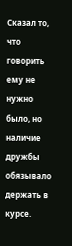Сказал то, что говорить ему не нужно было, но наличие дружбы обязывало держать в курсе.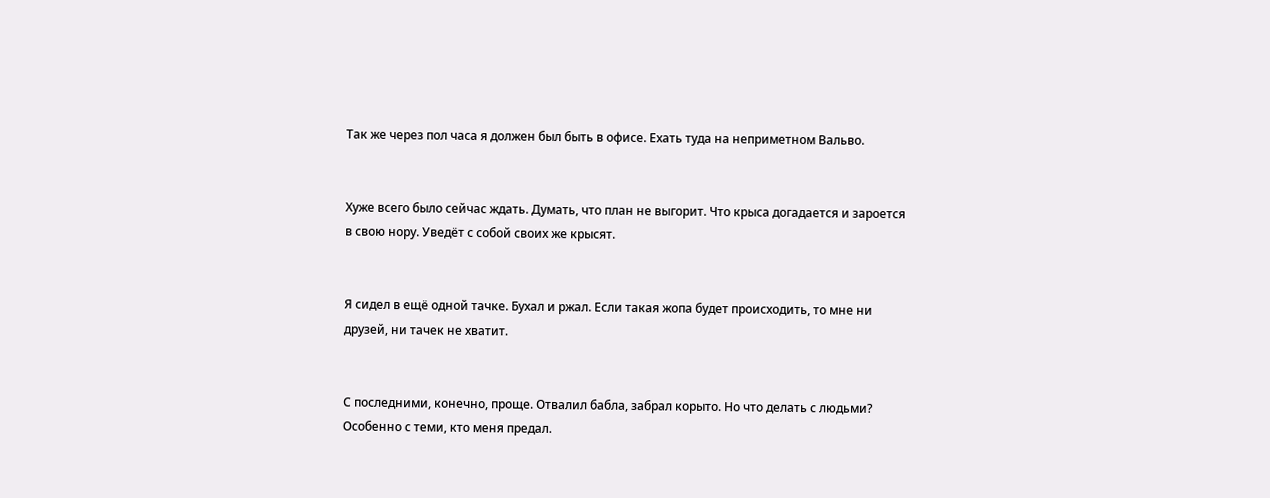Так же через пол часа я должен был быть в офисе. Ехать туда на неприметном Вальво.


Хуже всего было сейчас ждать. Думать, что план не выгорит. Что крыса догадается и зароется в свою нору. Уведёт с собой своих же крысят.


Я сидел в ещё одной тачке. Бухал и ржал. Если такая жопа будет происходить, то мне ни друзей, ни тачек не хватит.


С последними, конечно, проще. Отвалил бабла, забрал корыто. Но что делать с людьми? Особенно с теми, кто меня предал.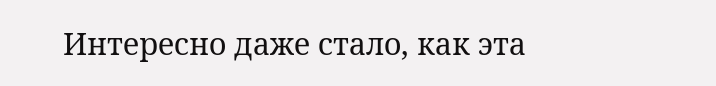Интересно даже стало, как эта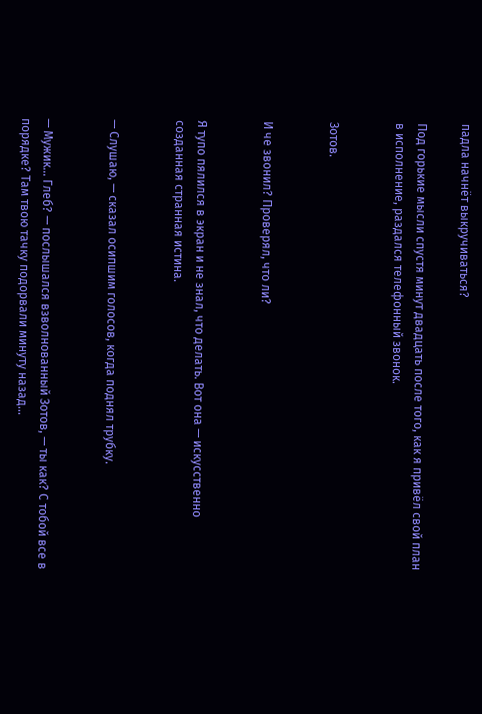падла начнёт выкручиваться?

Под горькие мысли спустя минут двадцать после того, как я привёл свой план в исполнение, раздался телефонный звонок.


Зотов.


И че звонил? Проверял, что ли?


Я тупо пялился в экран и не знал, что делать. Вот она — искусственно созданная странная истина.


— Слушаю, — сказал осипшим голосов, когда поднял трубку.


— Мужик… Глеб? — послышался взволнованный Зотов, — ты как? С тобой все в порядке? Там твою тачку подорвали минуту назад…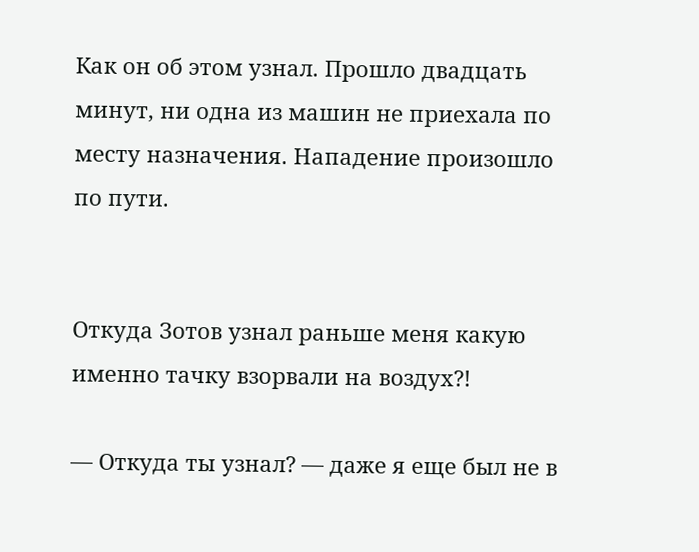Как он об этом узнал. Прошло двадцать минут, ни одна из машин не приехала по месту назначения. Нападение произошло по пути.


Откуда Зотов узнал раньше меня какую именно тачку взорвали на воздух?!

— Откуда ты узнал? — даже я еще был не в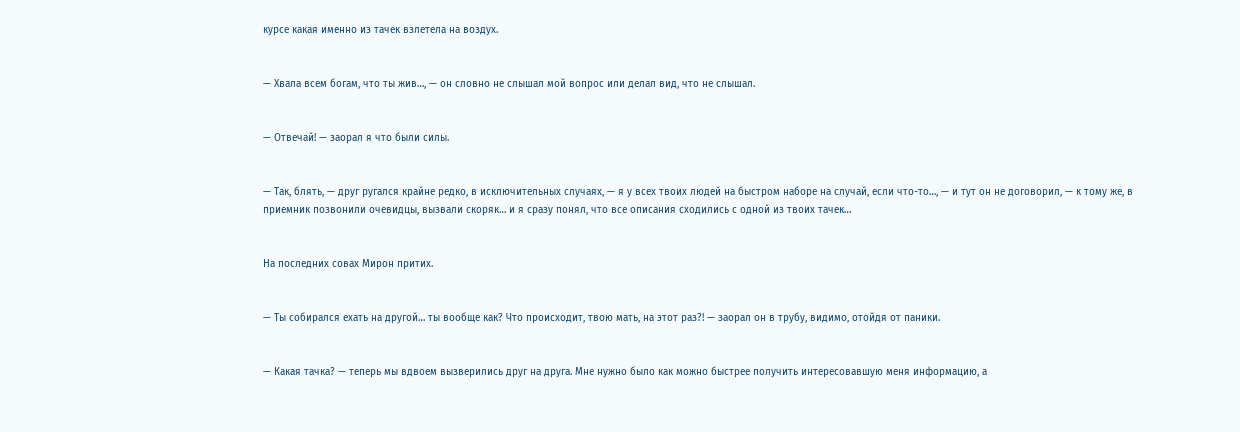курсе какая именно из тачек взлетела на воздух.


— Хвала всем богам, что ты жив…, — он словно не слышал мой вопрос или делал вид, что не слышал.


— Отвечай! — заорал я что были силы.


— Так, блять, — друг ругался крайне редко, в исключительных случаях, — я у всех твоих людей на быстром наборе на случай, если что-то…, — и тут он не договорил, — к тому же, в приемник позвонили очевидцы, вызвали скоряк… и я сразу понял, что все описания сходились с одной из твоих тачек…


На последних совах Мирон притих.


— Ты собирался ехать на другой… ты вообще как? Что происходит, твою мать, на этот раз?! — заорал он в трубу, видимо, отойдя от паники.


— Какая тачка? — теперь мы вдвоем вызверились друг на друга. Мне нужно было как можно быстрее получить интересовавшую меня информацию, а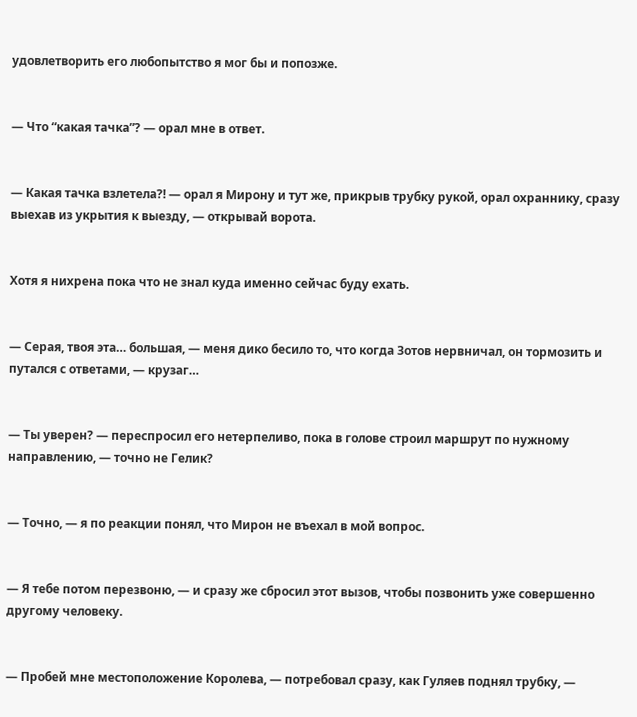удовлетворить его любопытство я мог бы и попозже.


— Что “какая тачка”? — орал мне в ответ.


— Какая тачка взлетела?! — орал я Мирону и тут же, прикрыв трубку рукой, орал охраннику, сразу выехав из укрытия к выезду, — открывай ворота.


Хотя я нихрена пока что не знал куда именно сейчас буду ехать.


— Серая, твоя эта… большая, — меня дико бесило то, что когда Зотов нервничал, он тормозить и путался с ответами, — крузаг…


— Ты уверен? — переспросил его нетерпеливо, пока в голове строил маршрут по нужному направлению, — точно не Гелик?


— Точно, — я по реакции понял, что Мирон не въехал в мой вопрос.


— Я тебе потом перезвоню, — и сразу же сбросил этот вызов, чтобы позвонить уже совершенно другому человеку.


— Пробей мне местоположение Королева, — потребовал сразу, как Гуляев поднял трубку, —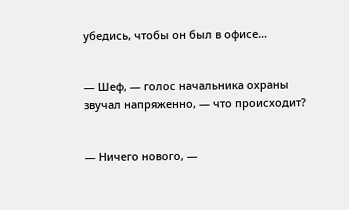убедись, чтобы он был в офисе…


— Шеф, — голос начальника охраны звучал напряженно, — что происходит?


— Ничего нового, —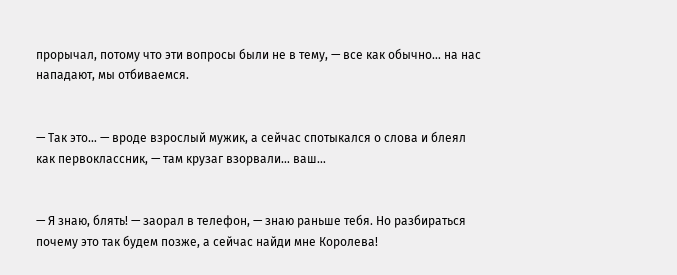прорычал, потому что эти вопросы были не в тему, — все как обычно… на нас нападают, мы отбиваемся.


— Так это… — вроде взрослый мужик, а сейчас спотыкался о слова и блеял как первоклассник, — там крузаг взорвали… ваш…


— Я знаю, блять! — заорал в телефон, — знаю раньше тебя. Но разбираться почему это так будем позже, а сейчас найди мне Королева!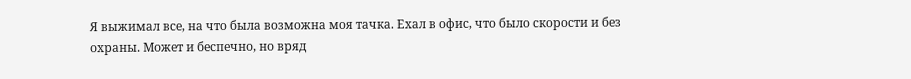Я выжимал все, на что была возможна моя тачка. Ехал в офис, что было скорости и без охраны. Может и беспечно, но вряд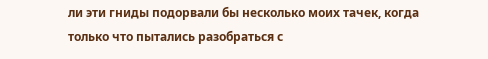ли эти гниды подорвали бы несколько моих тачек, когда только что пытались разобраться с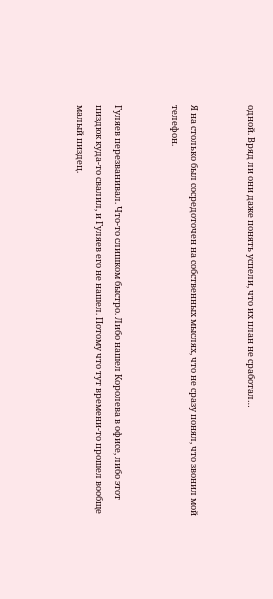одной. Вряд ли они даже понять успели, что их план не сработал…


Я на столько был сосредоточен на собственных мыслях, что не сразу понял, что звонил мой телефон.


Гуляев перезванивал. Что-то слишком быстро. Либо нашел Королева в офисе, либо этот пиздюк куда-то свалил, и Гуляев его не нашел. Потому что тут времени-то прошел вообще малый пиздец.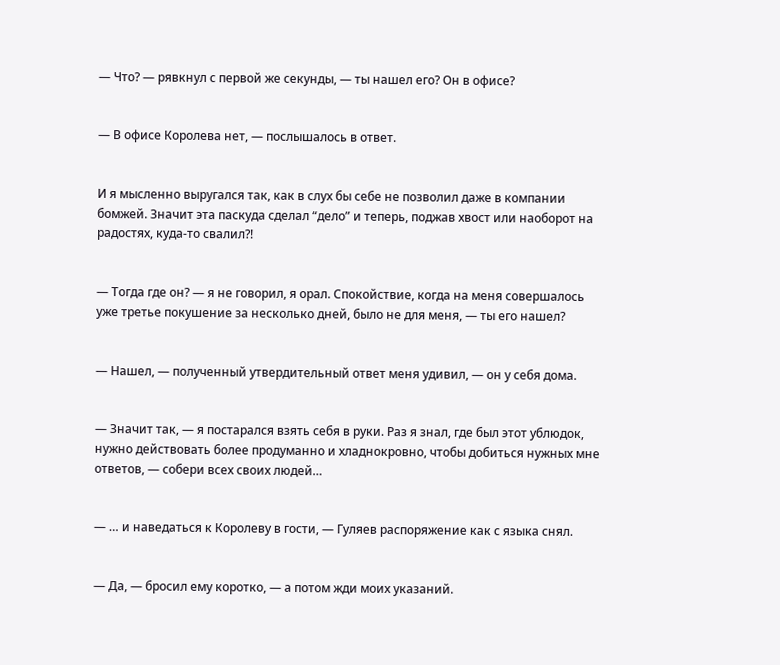— Что? — рявкнул с первой же секунды, — ты нашел его? Он в офисе?


— В офисе Королева нет, — послышалось в ответ.


И я мысленно выругался так, как в слух бы себе не позволил даже в компании бомжей. Значит эта паскуда сделал “дело” и теперь, поджав хвост или наоборот на радостях, куда-то свалил?!


— Тогда где он? — я не говорил, я орал. Спокойствие, когда на меня совершалось уже третье покушение за несколько дней, было не для меня, — ты его нашел?


— Нашел, — полученный утвердительный ответ меня удивил, — он у себя дома.


— Значит так, — я постарался взять себя в руки. Раз я знал, где был этот ублюдок, нужно действовать более продуманно и хладнокровно, чтобы добиться нужных мне ответов, — собери всех своих людей…


— … и наведаться к Королеву в гости, — Гуляев распоряжение как с языка снял.


— Да, — бросил ему коротко, — а потом жди моих указаний.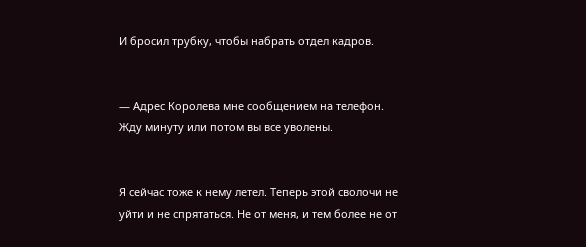И бросил трубку, чтобы набрать отдел кадров.


— Адрес Королева мне сообщением на телефон. Жду минуту или потом вы все уволены.


Я сейчас тоже к нему летел. Теперь этой сволочи не уйти и не спрятаться. Не от меня, и тем более не от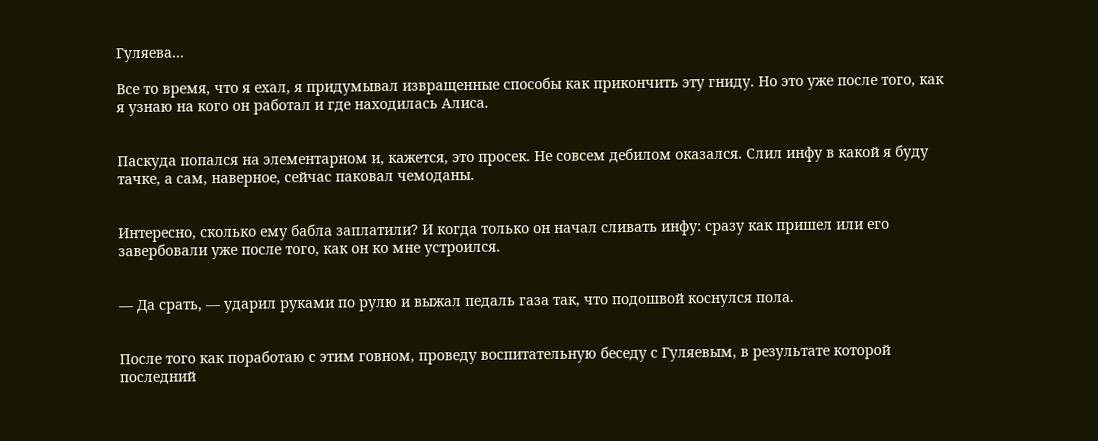Гуляева…

Все то время, что я ехал, я придумывал извращенные способы как прикончить эту гниду. Но это уже после того, как я узнаю на кого он работал и где находилась Алиса.


Паскуда попался на элементарном и, кажется, это просек. Не совсем дебилом оказался. Слил инфу в какой я буду тачке, а сам, наверное, сейчас паковал чемоданы.


Интересно, сколько ему бабла заплатили? И когда только он начал сливать инфу: сразу как пришел или его завербовали уже после того, как он ко мне устроился.


— Да срать, — ударил руками по рулю и выжал педаль газа так, что подошвой коснулся пола.


После того как поработаю с этим говном, проведу воспитательную беседу с Гуляевым, в результате которой последний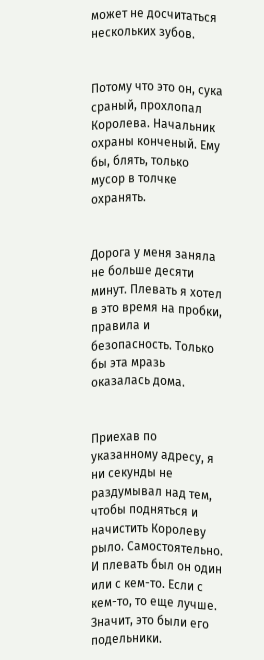может не досчитаться нескольких зубов.


Потому что это он, сука сраный, прохлопал Королева. Начальник охраны конченый. Ему бы, блять, только мусор в толчке охранять.


Дорога у меня заняла не больше десяти минут. Плевать я хотел в это время на пробки, правила и безопасность. Только бы эта мразь оказалась дома.


Приехав по указанному адресу, я ни секунды не раздумывал над тем, чтобы подняться и начистить Королеву рыло. Самостоятельно. И плевать был он один или с кем-то. Если с кем-то, то еще лучше. Значит, это были его подельники.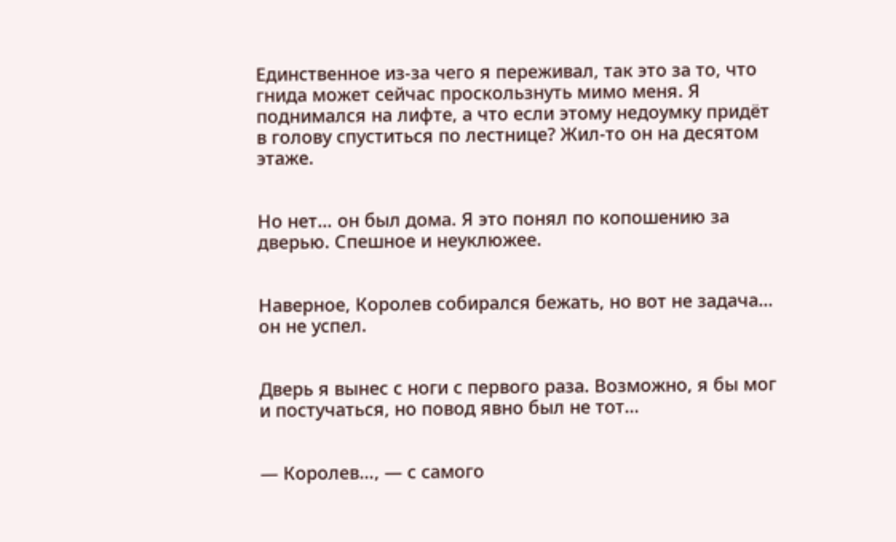Единственное из-за чего я переживал, так это за то, что гнида может сейчас проскользнуть мимо меня. Я поднимался на лифте, а что если этому недоумку придёт в голову спуститься по лестнице? Жил-то он на десятом этаже.


Но нет… он был дома. Я это понял по копошению за дверью. Спешное и неуклюжее.


Наверное, Королев собирался бежать, но вот не задача… он не успел.


Дверь я вынес с ноги с первого раза. Возможно, я бы мог и постучаться, но повод явно был не тот…


— Королев…, — с самого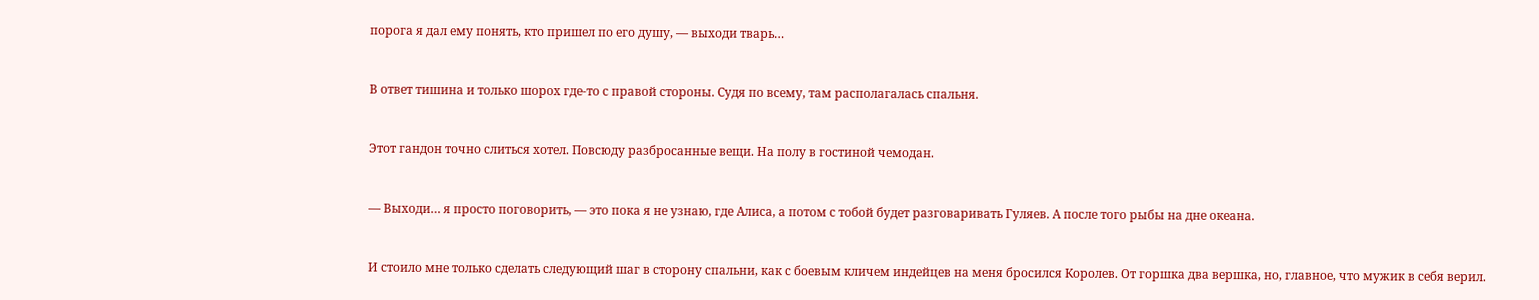порога я дал ему понять, кто пришел по его душу, — выходи тварь…


В ответ тишина и только шорох где-то с правой стороны. Судя по всему, там располагалась спальня.


Этот гандон точно слиться хотел. Повсюду разбросанные вещи. На полу в гостиной чемодан.


— Выходи… я просто поговорить, — это пока я не узнаю, где Алиса, а потом с тобой будет разговаривать Гуляев. А после того рыбы на дне океана.


И стоило мне только сделать следующий шаг в сторону спальни, как с боевым кличем индейцев на меня бросился Королев. От горшка два вершка, но, главное, что мужик в себя верил.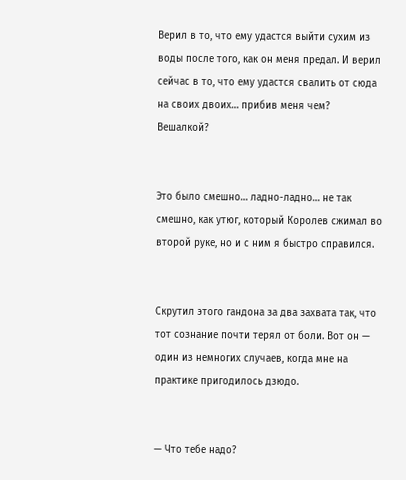Верил в то, что ему удастся выйти сухим из воды после того, как он меня предал. И верил сейчас в то, что ему удастся свалить от сюда на своих двоих… прибив меня чем? Вешалкой?


Это было смешно… ладно-ладно… не так смешно, как утюг, который Королев сжимал во второй руке, но и с ним я быстро справился.


Скрутил этого гандона за два захвата так, что тот сознание почти терял от боли. Вот он — один из немногих случаев, когда мне на практике пригодилось дзюдо.


— Что тебе надо?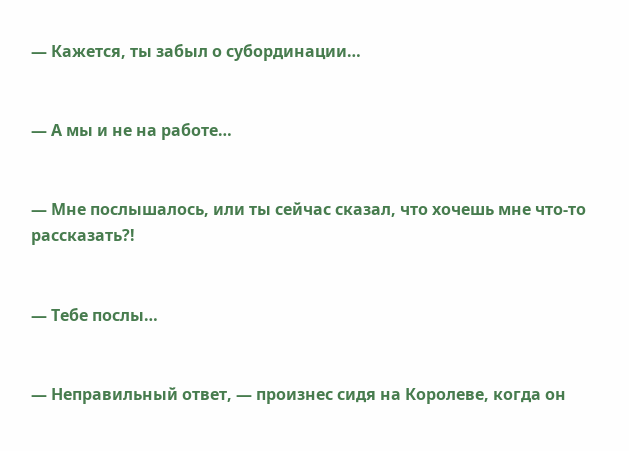— Кажется, ты забыл о субординации…


— А мы и не на работе…


— Мне послышалось, или ты сейчас сказал, что хочешь мне что-то рассказать?!


— Тебе послы…


— Неправильный ответ, — произнес сидя на Королеве, когда он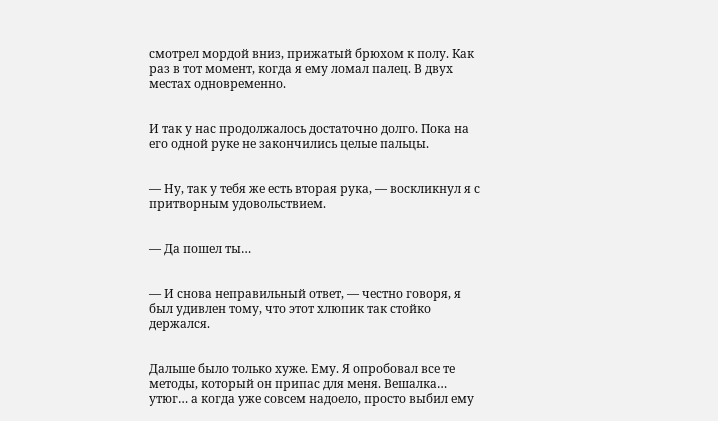смотрел мордой вниз, прижатый брюхом к полу. Как раз в тот момент, когда я ему ломал палец. В двух местах одновременно.


И так у нас продолжалось достаточно долго. Пока на его одной руке не закончились целые пальцы.


— Ну, так у тебя же есть вторая рука, — воскликнул я с притворным удовольствием.


— Да пошел ты…


— И снова неправильный ответ, — честно говоря, я был удивлен тому, что этот хлюпик так стойко держался.


Дальше было только хуже. Ему. Я опробовал все те методы, который он припас для меня. Вешалка… утюг… а когда уже совсем надоело, просто выбил ему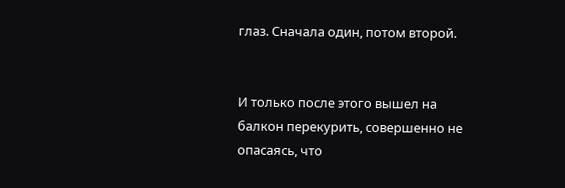глаз. Сначала один, потом второй.


И только после этого вышел на балкон перекурить, совершенно не опасаясь, что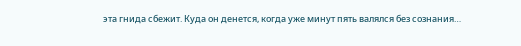эта гнида сбежит. Куда он денется, когда уже минут пять валялся без сознания…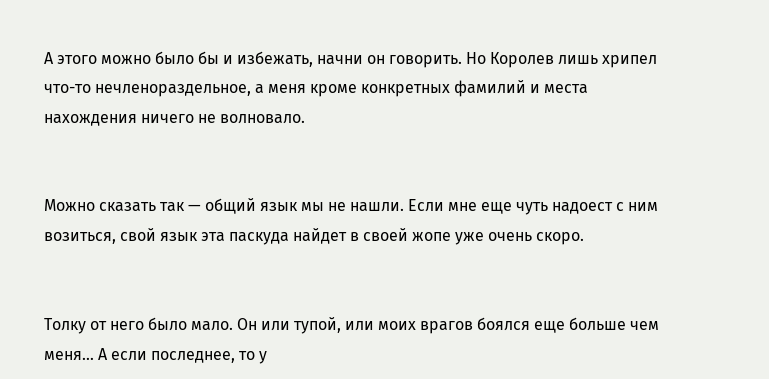А этого можно было бы и избежать, начни он говорить. Но Королев лишь хрипел что-то нечленораздельное, а меня кроме конкретных фамилий и места нахождения ничего не волновало.


Можно сказать так — общий язык мы не нашли. Если мне еще чуть надоест с ним возиться, свой язык эта паскуда найдет в своей жопе уже очень скоро.


Толку от него было мало. Он или тупой, или моих врагов боялся еще больше чем меня… А если последнее, то у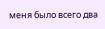меня было всего два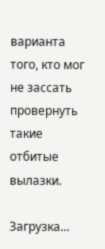варианта того, кто мог не зассать провернуть такие отбитые вылазки.

Загрузка...